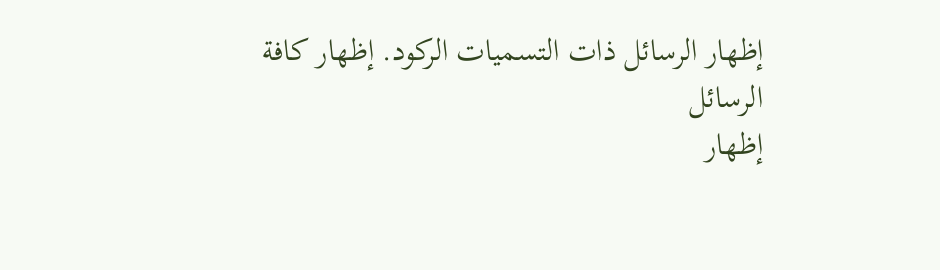إظهار الرسائل ذات التسميات الركود. إظهار كافة الرسائل
إظهار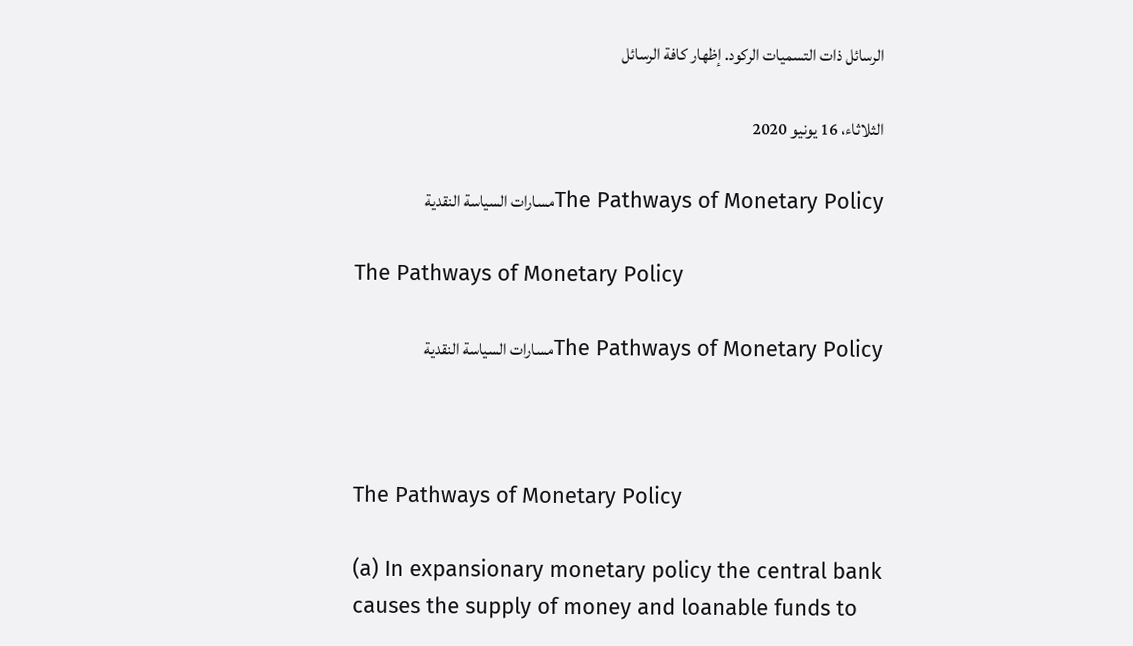الرسائل ذات التسميات الركود. إظهار كافة الرسائل

الثلاثاء، 16 يونيو 2020

The Pathways of Monetary Policyمسارات السياسة النقدية

The Pathways of Monetary Policy

The Pathways of Monetary Policyمسارات السياسة النقدية



The Pathways of Monetary Policy

(a) In expansionary monetary policy the central bank causes the supply of money and loanable funds to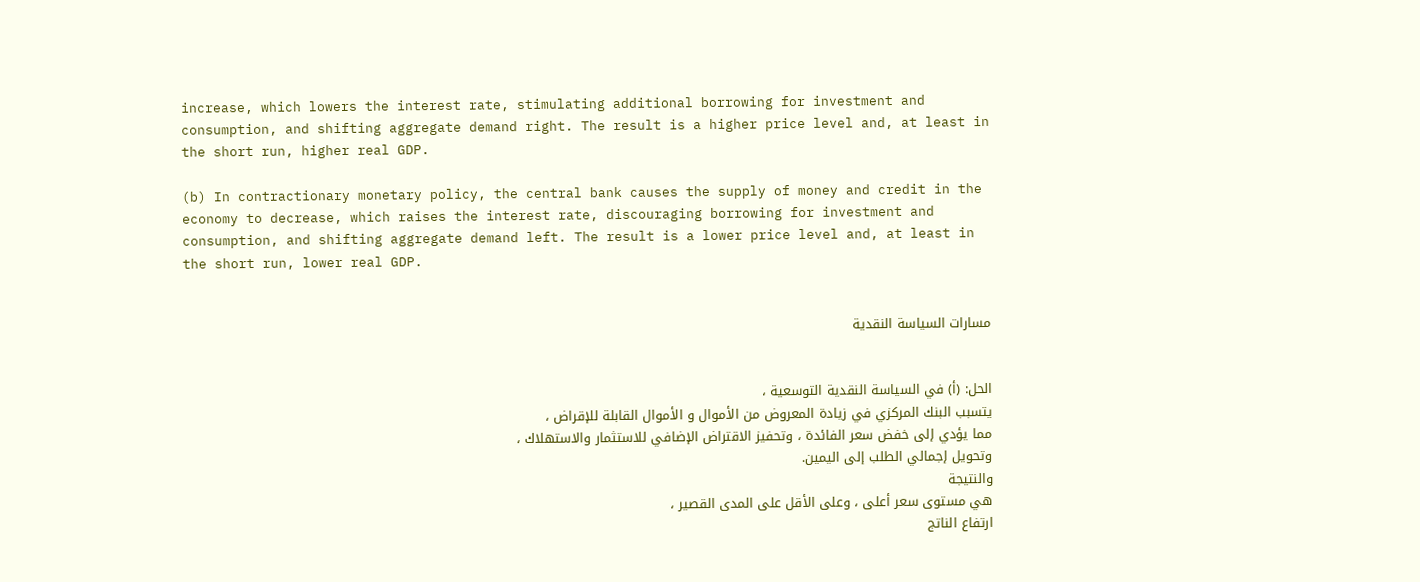increase, which lowers the interest rate, stimulating additional borrowing for investment and consumption, and shifting aggregate demand right. The result is a higher price level and, at least in the short run, higher real GDP.

(b) In contractionary monetary policy, the central bank causes the supply of money and credit in the economy to decrease, which raises the interest rate, discouraging borrowing for investment and consumption, and shifting aggregate demand left. The result is a lower price level and, at least in the short run, lower real GDP.


مسارات السياسة النقدية


الحل: (أ) في السياسة النقدية التوسعية ،
يتسبب البنك المركزي في زيادة المعروض من الأموال و الأموال القابلة للإقراض ،
مما يؤدي إلى خفض سعر الفائدة ، وتحفيز الاقتراض الإضافي للاستثمار والاستهلاك ،
وتحويل إجمالي الطلب إلى اليمين.
والنتيجة
هي مستوى سعر أعلى ، وعلى الأقل على المدى القصير ،
ارتفاع الناتج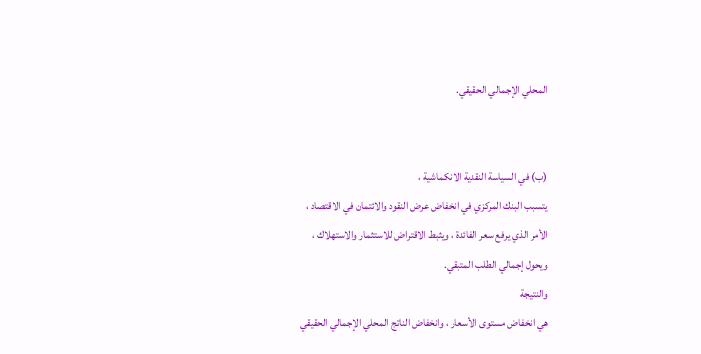المحلي الإجمالي الحقيقي.


(ب) في السياسة النقدية الانكماشية ،
يتسبب البنك المركزي في انخفاض عرض النقود والائتمان في الاقتصاد ،
الأمر الذي يرفع سعر الفائدة ، ويثبط الاقتراض للاستثمار والاستهلاك ،
ويحول إجمالي الطلب المتبقي.
والنتيجة
هي انخفاض مستوى الأسعار ، وانخفاض الناتج المحلي الإجمالي الحقيقي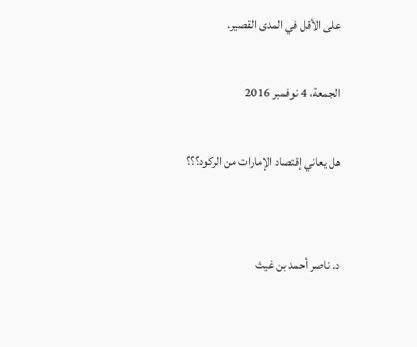على الأقل في المدى القصير.

الجمعة، 4 نوفمبر 2016

هل يعاني إقتصاد الإمارات من الركود؟؟؟


د. ناصر أحمد بن غيث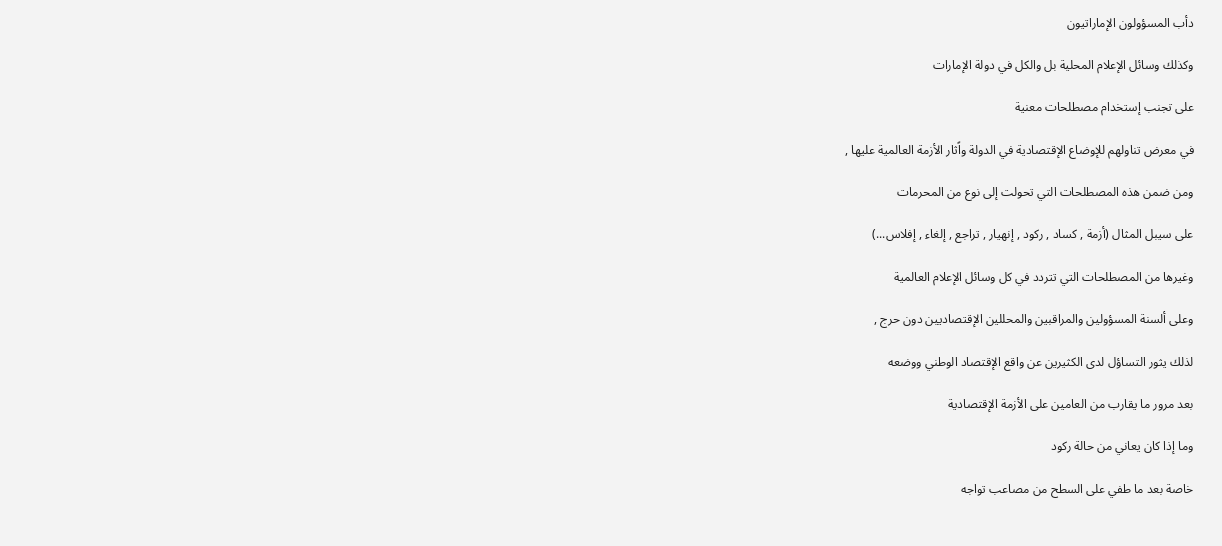دأب المسؤولون الإماراتيون

وكذلك وسائل الإعلام المحلية بل والكل في دولة الإمارات

على تجنب إستخدام مصطلحات معنية

في معرض تناولهم للإوضاع الإقتصادية في الدولة واًثار الأزمة العالمية عليها ,

ومن ضمن هذه المصطلحات التي تحولت إلى نوع من المحرمات

على سيبل المثال (أزمة , كساد , ركود , إنهيار , تراجع , إلغاء , إفلاس...)

وغيرها من المصطلحات التي تتردد في كل وسائل الإعلام العالمية

وعلى ألسنة المسؤولين والمراقبين والمحللين الإقتصاديين دون حرج ,

لذلك يثور التساؤل لدى الكثيرين عن واقع الإقتصاد الوطني ووضعه

بعد مرور ما يقارب من العامين على الأزمة الإقتصادية

وما إذا كان يعاني من حالة ركود

خاصة بعد ما طفي على السطح من مصاعب تواجه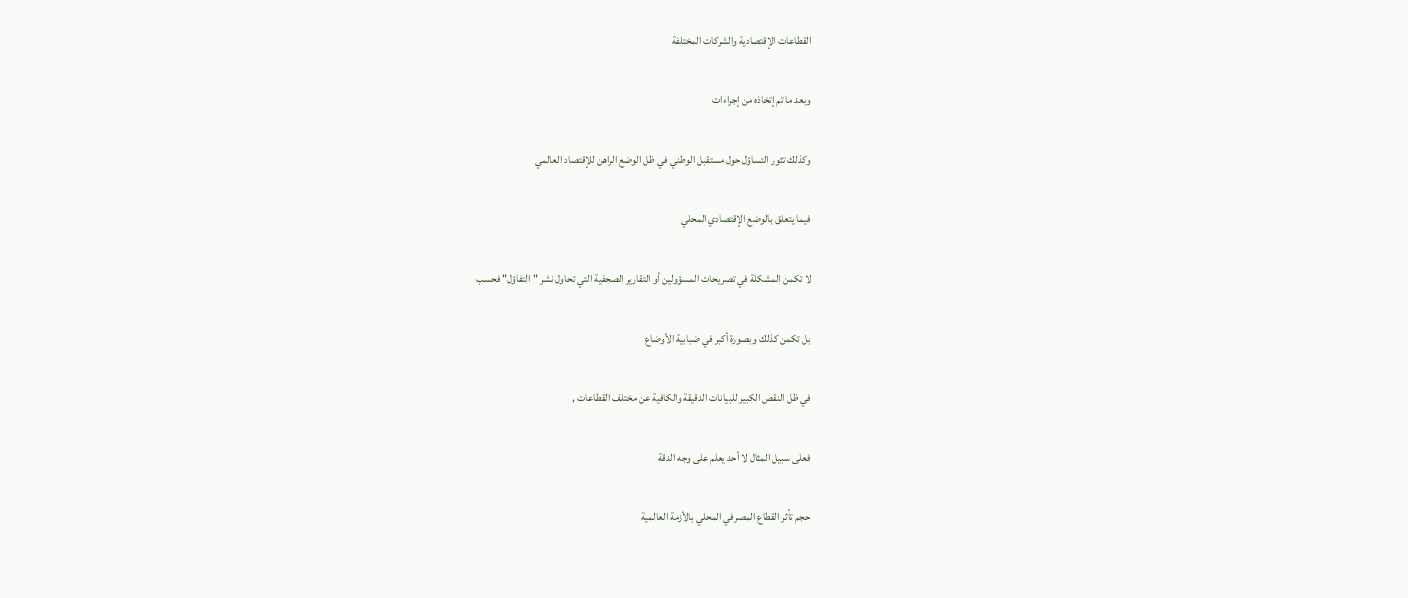القطاعات الإقتصادية والشركات المختلفة

وبعد ما تم إتخاذه من إجراءات

وكذلك تثور التساؤل حول مستقبل الوطني في ظل الوضع الراهن للإقتصاد العالمي

فيما يتعلق بالوضع الإقتصادي المحلي

لا تكمن المشكلة في تصريحات المسؤولين أو التقارير الصحفية التي تحاول نشر "التفاؤل" فحسب

بل تكمن كذلك وبصورة أكبر في ضبابية الأوضاع

في ظل النقص الكبير للبيانات الدقيقة والكافية عن مختلف القطاعات ,

فعلى سبيل المثال لا أحد يعلم على وجه الدقة

حجم تأثر القطاع المصرفي المحلي بالأزمة العالمية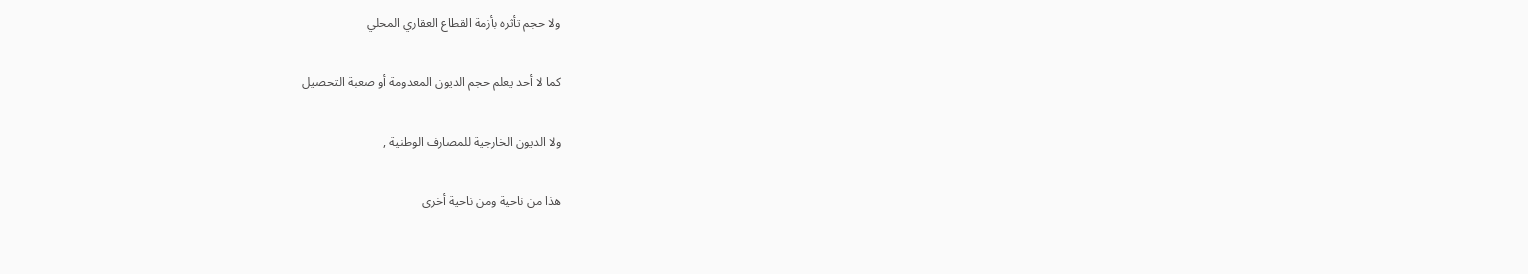ولا حجم تأثره بأزمة القطاع العقاري المحلي

كما لا أحد يعلم حجم الديون المعدومة أو صعبة التحصيل

ولا الديون الخارجية للمصارف الوطنية ,

هذا من ناحية ومن ناحية أخرى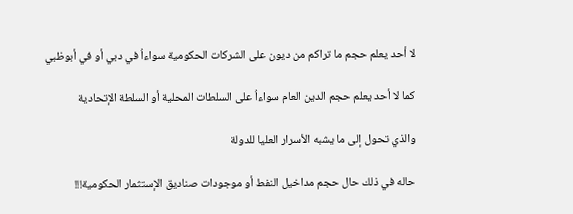لا أحد يعلم حجم ما تراكم من ديون على الشركات الحكومية سواءاُ في دبي أو في أبوظبي

كما لا أحد يعلم حجم الدين العام سواءاُ على السلطات المحلية أو السلطة الإتحادية

والذي تحول إلى ما يشبه الأسرار العليا للدولة

حاله في ذلك حال حجم مداخيل النفط أو موجودات صناديق الإستثمار الحكومية!!!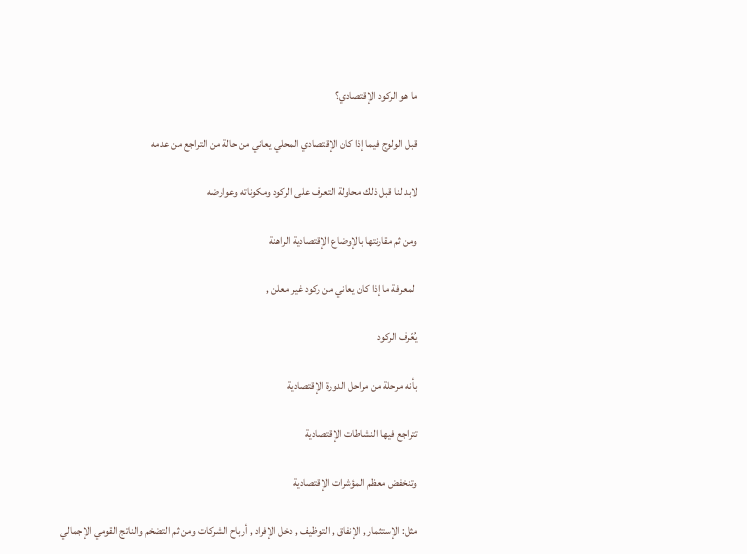ما هو الركود الإقتصادي؟

قبل الولوج فيما إذا كان الإقتصادي المحلي يعاني من حالة من التراجع من عدمه

لابد لنا قبل ذلك محاولة التعرف على الركود ومكوناته وعوارضه

ومن ثم مقارنتها بالإوضاع الإقتصادية الراهنة

 لمعرفة ما إذا كان يعاني من ركود غير معلن ,

يُعّرف الركود

بأنه مرحلة من مراحل الدورة الإقتصادية

تتراجع فيها النشاطات الإقتصادية

وتنخفض معظم المؤشرات الإقتصادية

مثل: الإستثمار , الإنفاق , التوظيف , دخل الإفراد , أرباح الشركات ومن ثم التضخم والناتج القومي الإجمالي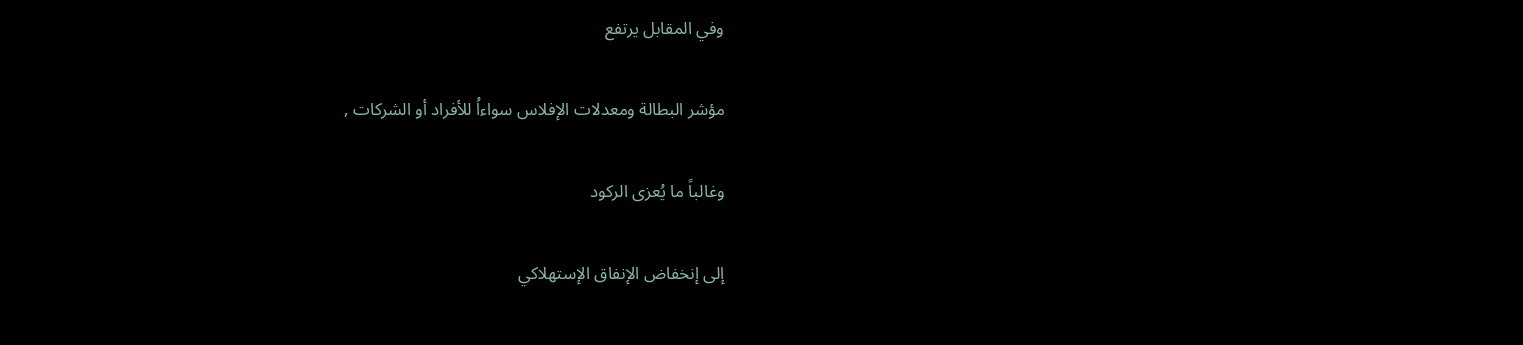وفي المقابل يرتفع

مؤشر البطالة ومعدلات الإفلاس سواءاُ للأفراد أو الشركات ,

وغالباً ما يُعزى الركود

إلى إنخفاض الإنفاق الإستهلاكي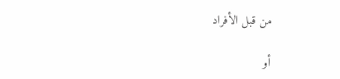من قبل الأفراد

أو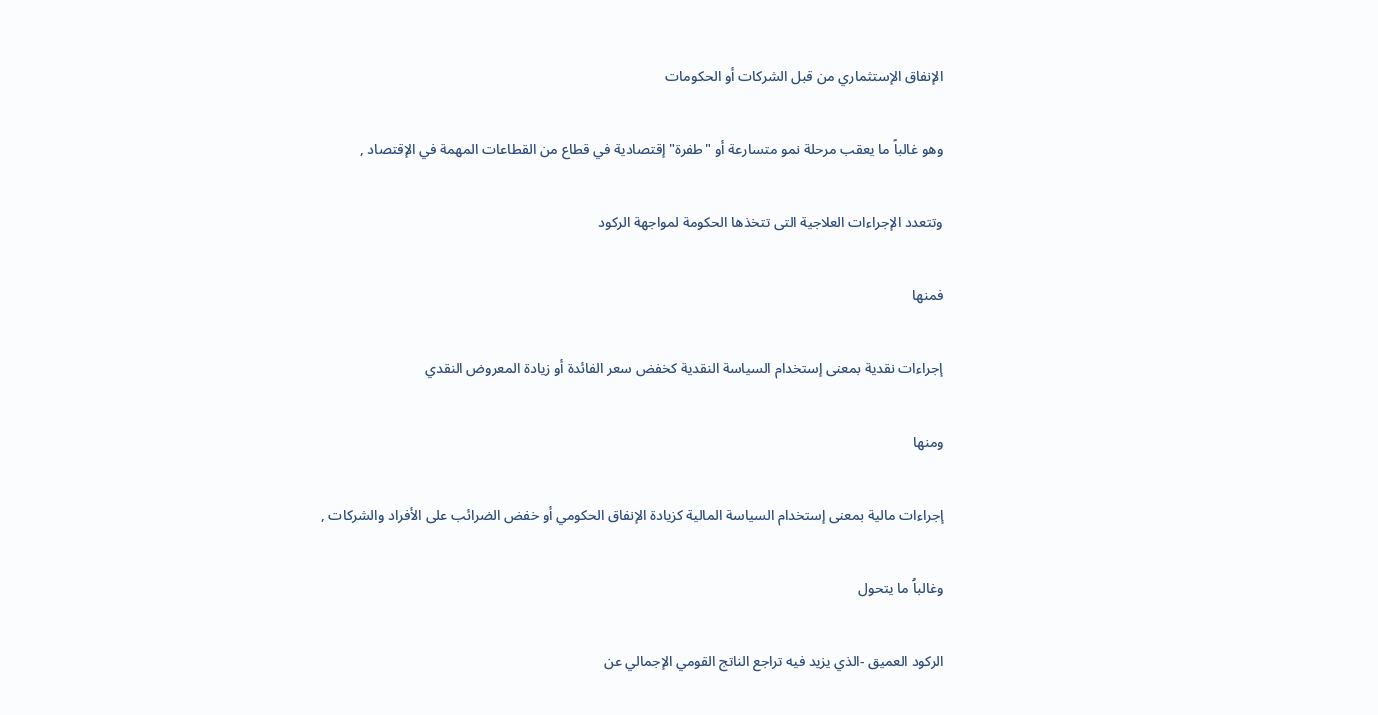الإنفاق الإستثماري من قبل الشركات أو الحكومات

وهو غالباً ما يعقب مرحلة نمو متسارعة أو "طفرة" إقتصادية في قطاع من القطاعات المهمة في الإقتصاد ,

وتتعدد الإجراءات العلاجية التى تتخذها الحكومة لمواجهة الركود

فمنها

إجراءات نقدية بمعنى إستخدام السياسة النقدية كخفض سعر الفائدة أو زيادة المعروض النقدي

ومنها

إجراءات مالية بمعنى إستخدام السياسة المالية كزيادة الإنفاق الحكومي أو خفض الضرائب على الأفراد والشركات ,

وغالباُ ما يتحول

الركود العميق -الذي يزيد فيه تراجع الناتج القومي الإجمالي عن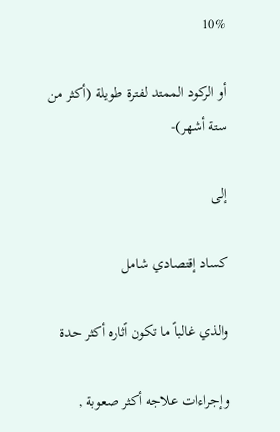10%

أو الركود الممتد لفترة طويلة (أكثر من ستة أشهر)-

إلى

كساد إقتصادي شامل

والذي غالباً ما تكون اًثاره أكثر حدة

وإجراءات علاجه أكثر صعوبة ,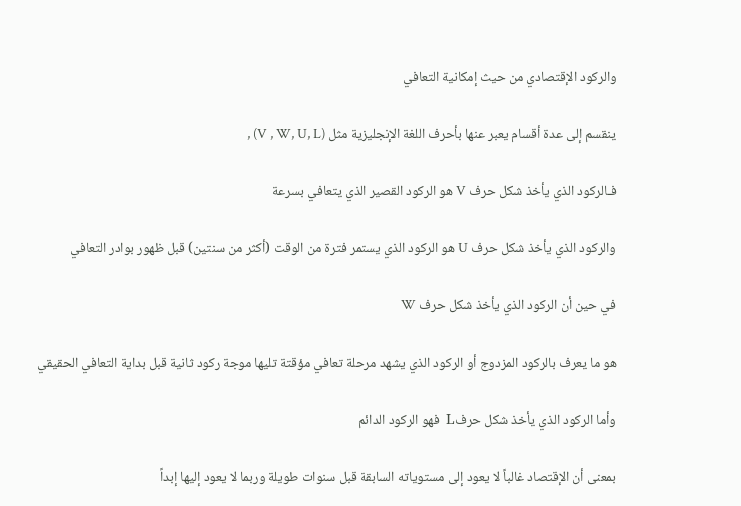والركود الإقتصادي من حيث إمكانية التعافي

ينقسم إلى عدة أقسام يعبر عنها بأحرف اللغة الإنجليزية مثل (V , W, U, L) ,

فـالركود الذي يأخذ شكل حرف V هو الركود القصير الذي يتعافي بسرعة

والركود الذي يأخذ شكل حرف U هو الركود الذي يستمر فترة من الوقت (أكثر من سنتين) قبل ظهور بوادر التعافي

في حين أن الركود الذي يأخذ شكل حرف W

هو ما يعرف بالركود المزدوج أو الركود الذي يشهد مرحلة تعافي مؤقتة تليها موجة ركود ثانية قبل بداية التعافي الحقيقي

وأما الركود الذي يأخذ شكل حرفL  فهو الركود الدائم

بمعنى أن الإقتصاد غالباً لا يعود إلى مستوياته السابقة قبل سنوات طويلة وربما لا يعود إليها إبداً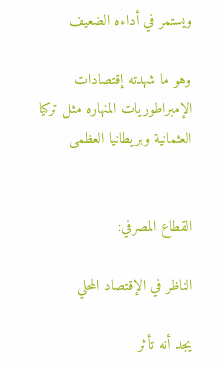ويستمر في أداءه الضعيف

وهو ما شهدته إقتصادات الإمبراطوريات المنهاره مثل تركيا العثمانية وبريطانيا العظمى


القطاع المصرفي:

الناظر في الإقتصاد المحلي

يجد أنه تأثر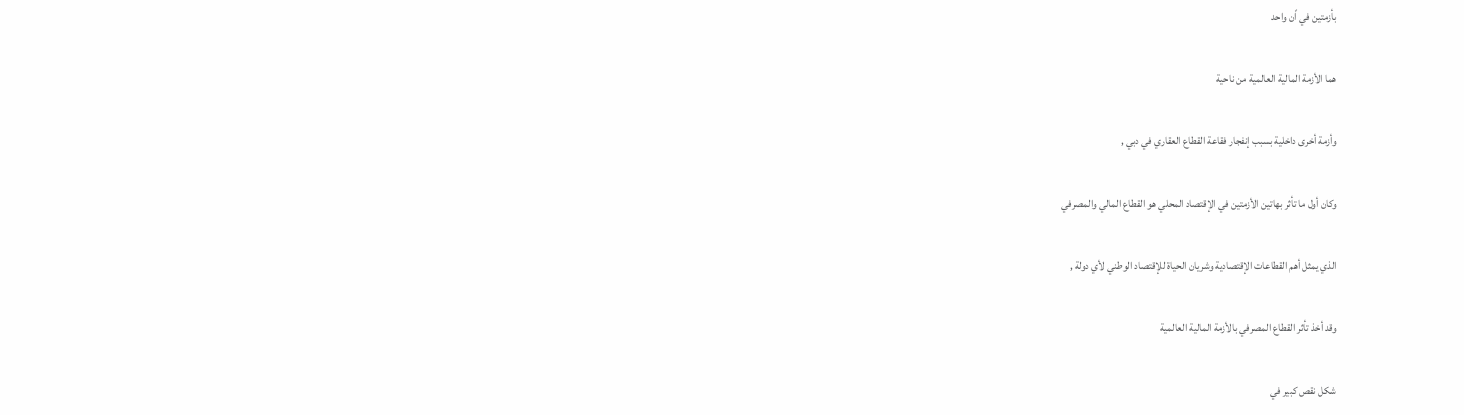بأزمتين في اًن واحد

هما الأزمة المالية العالمية من ناحية

وأزمة أخرى داخلية بسبب إنفجار فقاعة القطاع العقاري في دبي ,

وكان أول ما تأثر بهاتين الأزمتين في الإقتصاد المحلي هو القطاع المالي والمصرفي

الذي يمثل أهم القطاعات الإقتصادية وشريان الحياة للإقتصاد الوطني لأي دولة ,

وقد أخذ تأثر القطاع المصرفي بالأزمة المالية العالمية

شكل نقص كبير في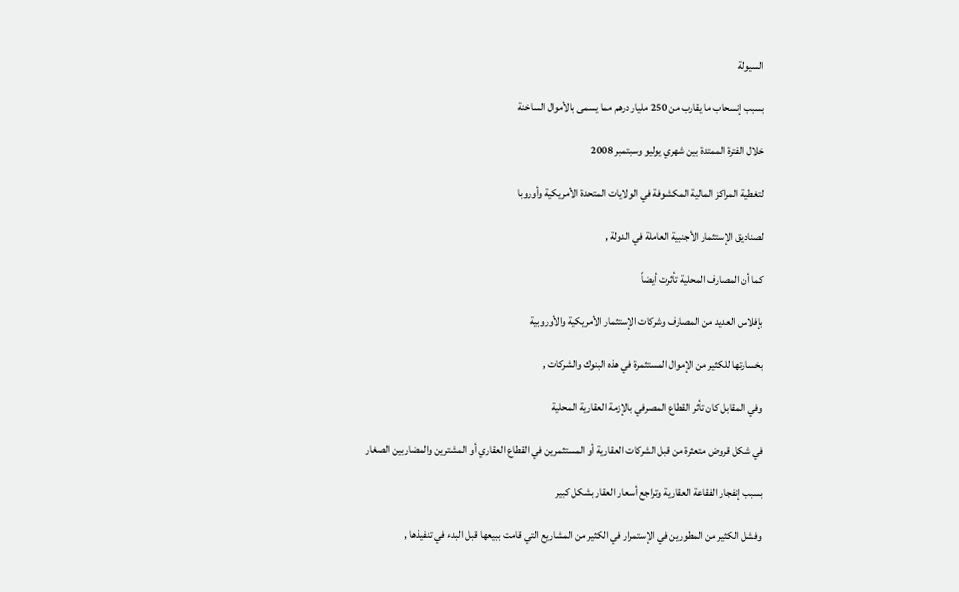السيولة

بسبب إنسحاب ما يقارب من 250 مليار درهم مما يسمى بالأموال الساخنة

خلال الفترة الممتدة بين شهري يوليو وسبتمبر 2008

لتغطية المراكز المالية المكشوفة في الولايات المتحدة الأمريكية وأوروبا

لصناديق الإستثمار الأجنبية العاملة في الدولة ,

كما أن المصارف المحلية تأثرت أيضاً

بإفلاس العديد من المصارف وشركات الإستثمار الأمريكية والأوروبية

بخسارتها للكثير من الإموال المستثمرة في هذه البنوك والشركات ,

وفي المقابل كان تأثر القطاع المصرفي بالإزمة العقارية المحلية

في شكل قروض متعثرة من قبل الشركات العقارية أو المستثمرين في القطاع العقاري أو المشترين والمضاربين الصغار

بسبب إنفجار الفقاعة العقارية وتراجع أسعار العقار بشكل كبير

وفشل الكثير من المطورين في الإستمرار في الكثير من المشاريع التي قامت ببيعها قبل البدء في تنفيذها ,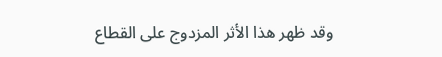وقد ظهر هذا الأثر المزدوج على القطاع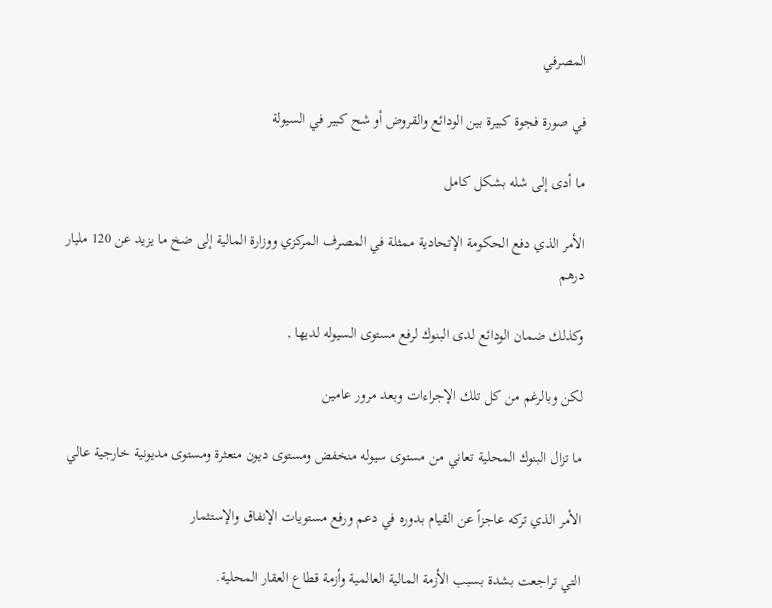المصرفي

في صورة فجوة كبيرة بين الودائع والقروض أو شح كبير في السيولة

ما أدى إلى شله بشكل كامل

الأمر الذي دفع الحكومة الإتحادية ممثلة في المصرف المركزي ووزارة المالية إلى ضخ ما يزيد عن 120 مليار درهم

وكذلك ضمان الودائع لدى البنوك لرفع مستوى السيوله لديها ,

لكن وبالرغم من كل تلك الإجراءات وبعد مرور عامين

ما تزال البنوك المحلية تعاني من مستوى سيوله منخفض ومستوى ديون متعثرة ومستوى مديونية خارجية عالي

الأمر الذي تركه عاجزاً عن القيام بدوره في دعم ورفع مستويات الإنفاق والإستثمار

التي تراجعت بشدة بسبب الأزمة المالية العالمية وأزمة قطاع العقار المحلية.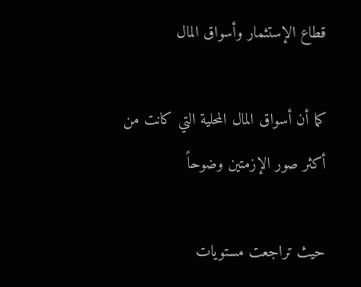قطاع الإستثمار وأسواق المال

كما أن أسواق المال المحلية التي كانت من أكثر صور الإزمتين وضوحاً

حيث تراجعت مستويات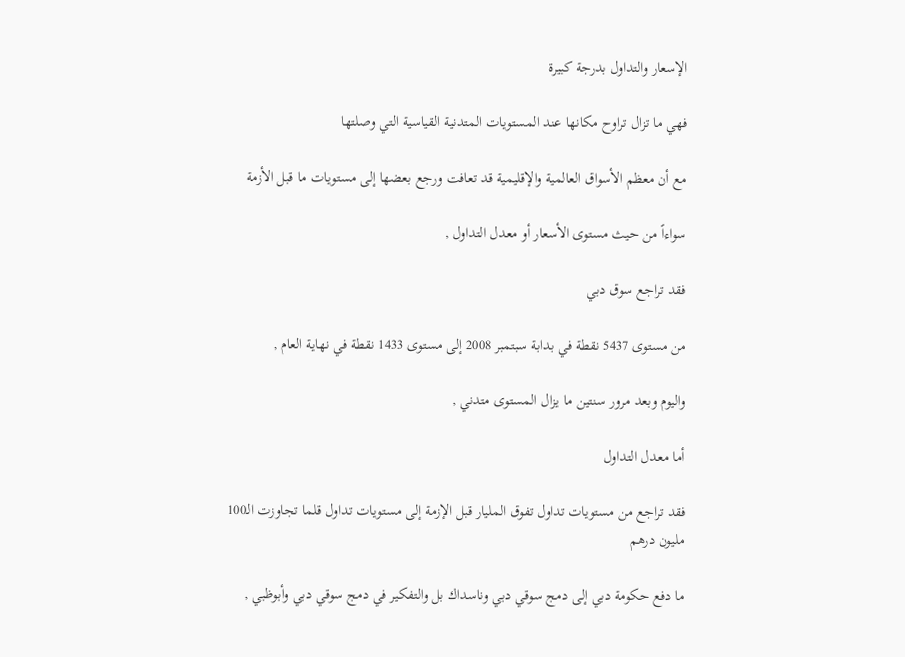الإسعار والتداول بدرجة كبيرة

فهي ما تزال تراوح مكانها عند المستويات المتدنية القياسية التي وصلتها

مع أن معظم الأسواق العالمية والإقليمية قد تعافت ورجع بعضها إلى مستويات ما قبل الأزمة

سواءاً من حيث مستوى الأسعار أو معدل التداول ,

فقد تراجع سوق دبي

من مستوى 5437 نقطة في بدابة سبتمبر 2008 إلى مستوى 1433 نقطة في نهاية العام ,

واليوم وبعد مرور سنتين ما يزال المستوى متدني ,

أما معدل التداول

فقد تراجع من مستويات تداول تفوق المليار قبل الإزمة إلى مستويات تداول قلما تجاوزت الـ100 مليون درهم

ما دفع حكومة دبي إلى دمج سوقي دبي وناسداك بل والتفكير في دمج سوقي دبي وأبوظبي ,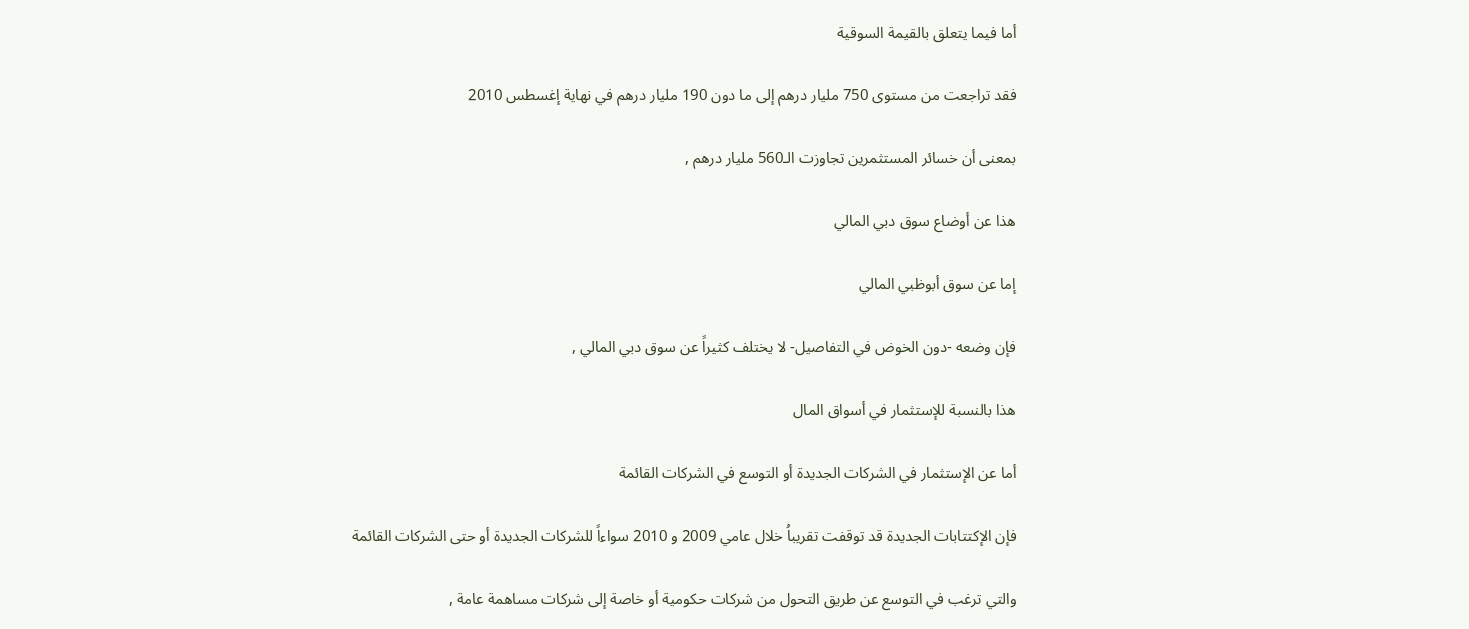أما فيما يتعلق بالقيمة السوقية

فقد تراجعت من مستوى 750 مليار درهم إلى ما دون 190 مليار درهم في نهاية إغسطس 2010

بمعنى أن خسائر المستثمرين تجاوزت الـ560 مليار درهم ,

هذا عن أوضاع سوق دبي المالي

إما عن سوق أبوظبي المالي

فإن وضعه -دون الخوض في التفاصيل- لا يختلف كثيراً عن سوق دبي المالي ,

هذا بالنسبة للإستثمار في أسواق المال

أما عن الإستثمار في الشركات الجديدة أو التوسع في الشركات القائمة

فإن الإكتتابات الجديدة قد توقفت تقريباُ خلال عامي 2009 و 2010 سواءاً للشركات الجديدة أو حتى الشركات القائمة

والتي ترغب في التوسع عن طريق التحول من شركات حكومية أو خاصة إلى شركات مساهمة عامة ,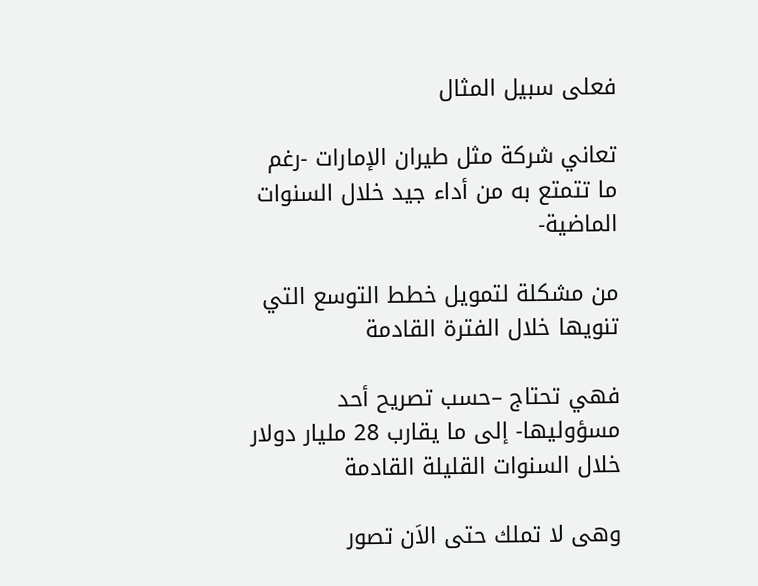فعلى سبيل المثال

تعاني شركة مثل طيران الإمارات -رغم ما تتمتع به من أداء جيد خلال السنوات الماضية-

من مشكلة لتمويل خطط التوسع التي تنويها خلال الفترة القادمة

فهي تحتاج –حسب تصريح أحد مسؤوليها- إلى ما يقارب 28 مليار دولار خلال السنوات القليلة القادمة

وهى لا تملك حتى الاَن تصور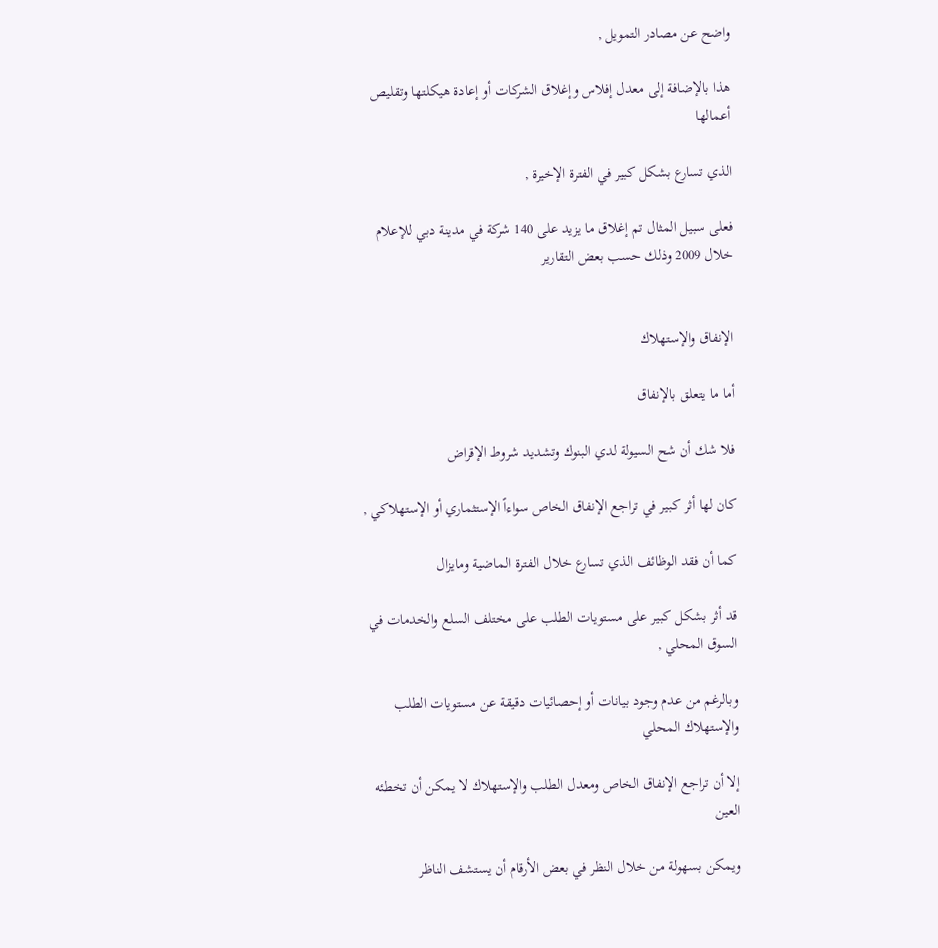واضح عن مصادر التمويل ,

هذا بالإضافة إلى معدل إفلاس وإغلاق الشركات أو إعادة هيكلتها وتقليص أعمالها

الذي تسارع بشكل كبير في الفترة الإخيرة ,

فعلى سبيل المثال تم إغلاق ما يزيد على 140 شركة في مدينة دبي للإعلام خلال 2009 وذلك حسب بعض التقارير


الإنفاق والإستهلاك

أما ما يتعلق بالإنفاق

فلا شك أن شح السيولة لدي البنوك وتشديد شروط الإقراض

كان لها أثر كبير في تراجع الإنفاق الخاص سواءاً الإستثماري أو الإستهلاكي ,

كما أن فقد الوظائف الذي تسارع خلال الفترة الماضية ومايزال

قد أثر بشكل كبير على مستويات الطلب على مختلف السلع والخدمات في السوق المحلي ,

وبالرغم من عدم وجود بيانات أو إحصائيات دقيقة عن مستويات الطلب والإستهلاك المحلي

إلا أن تراجع الإنفاق الخاص ومعدل الطلب والإستهلاك لا يمكن أن تخطئه العين

ويمكن بسهولة من خلال النظر في بعض الأرقام أن يستشف الناظر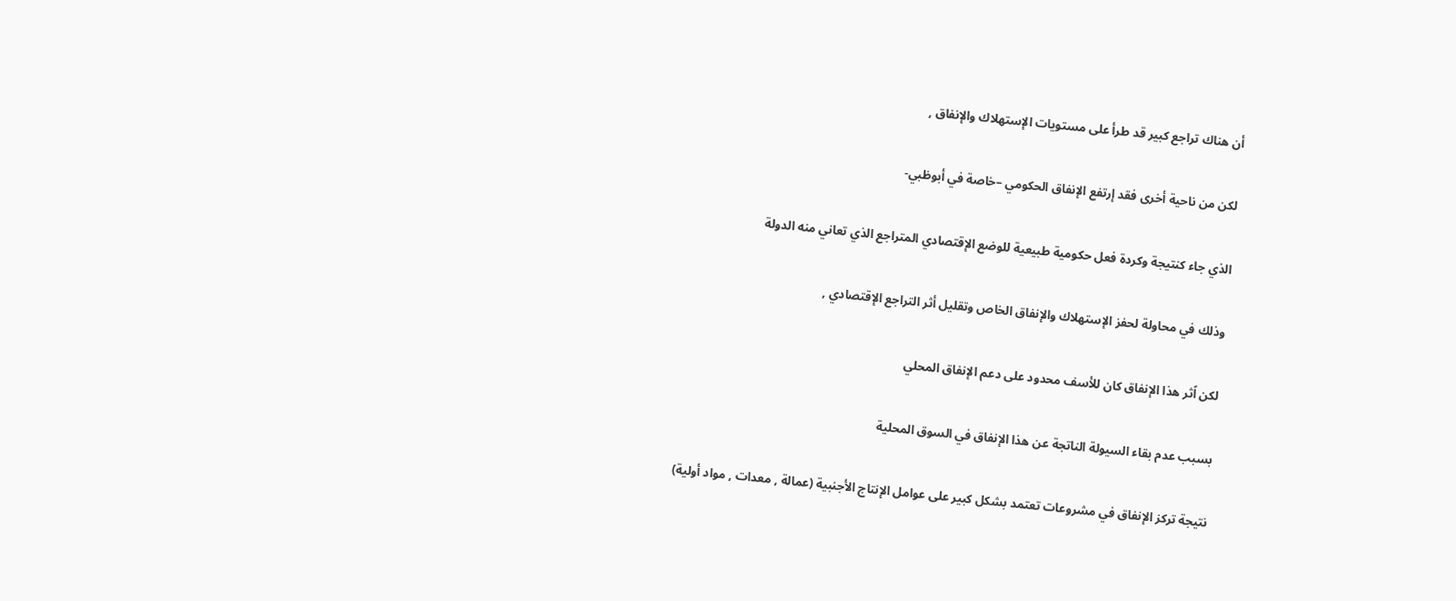أن هناك تراجع كبير قد طرأ على مستويات الإستهلاك والإنفاق ,

لكن من ناحية أخرى فقد إرتفع الإنفاق الحكومي –خاصة في أبوظبي-

الذي جاء كنتيجة وكردة فعل حكومية طبيعية للوضع الإقتصادي المتراجع الذي تعاني منه الدولة

وذلك في محاولة لحفز الإستهلاك والإنفاق الخاص وتقليل أثر التراجع الإقتصادي ,

لكن اًثر هذا الإنفاق كان للأسف محدود على دعم الإنفاق المحلي

بسبب عدم بقاء السيولة الناتجة عن هذا الإنفاق في السوق المحلية

نتيجة تركز الإنفاق في مشروعات تعتمد بشكل كبير على عوامل الإنتاج الأجنبية (عمالة , معدات , مواد أولية)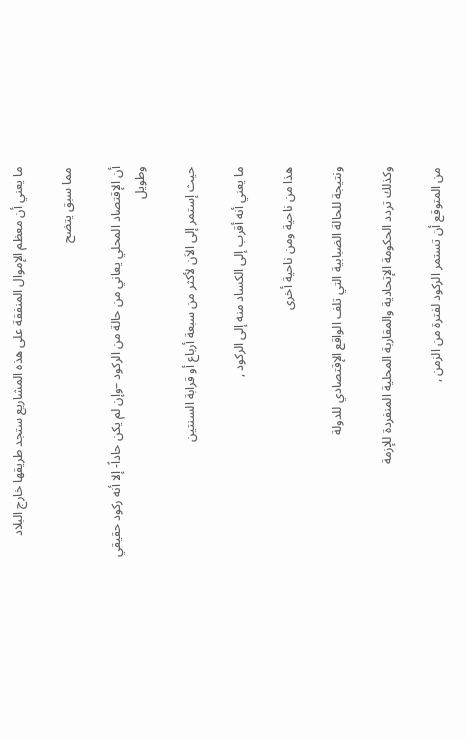ما يعني أن معظم الإموال المنفقة على هذه المشاريع ستجد طريقها خارج البلاد

مما سبق يتضح

أن الإقتصاد المحلي يعاني من حالة من الركود –وإن لم يكن حاداً- إلا أنه ركود حقيقي وطويل

حيث إستمر إلى الاَن لأكثر من سبعة أرباع أو قرابة السنتين

ما يعني أنه أقرب إلى الكساد منه إلى الركود ,

هذا من ناحية ومن ناحية أخرى

ونتيجة للحالة الضبابية التي تلف الواقع الإقتصادي للدولة

وكذلك تردد الحكومة الإتحادية والمقاربة المحلية المنفردة للإزمة

من المتوقع أن تستمر الركود لفترة من الزمن ,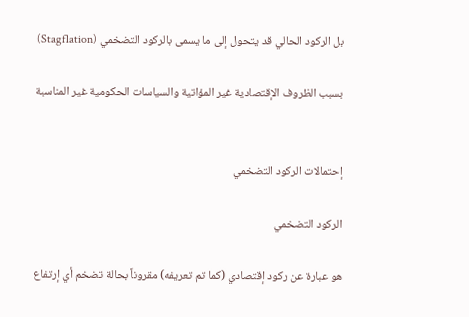بل الركود الحالي قد يتحول إلى ما يسمى بالركود التضخمي (Stagflation)

بسبب الظروف الإقتصادية غير المؤاتية والسياسات الحكومية غير المناسبة


إحتمالات الركود التضخمي

الركود التضخمي

هو عبارة عن ركود إقتصادي (كما تم تعريفه) مقروناً بحالة تضخم أي إرتفاع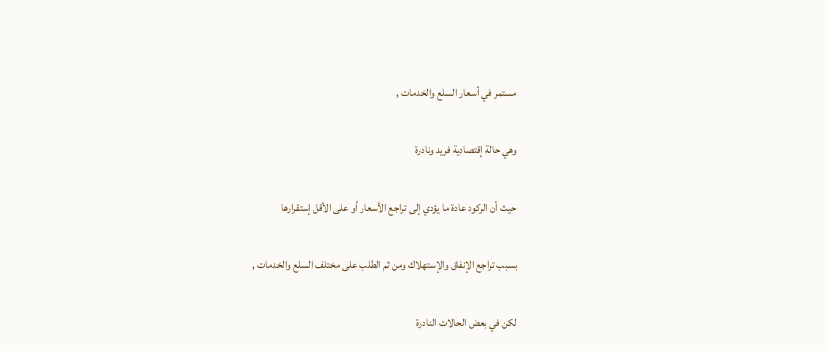مستمر في أسعار السلع والخدمات ,

وهي حالة إقتصادية فريد ونادرة

حيث أن الركود عادة ما يؤدي إلى تراجع الأسعار أو على الأقل إستقرارها

بسبب تراجع الإنفاق والإستهلاك ومن ثم الطلب على مختلف السلع والخدمات ,

لكن في بعض الحالات النادرة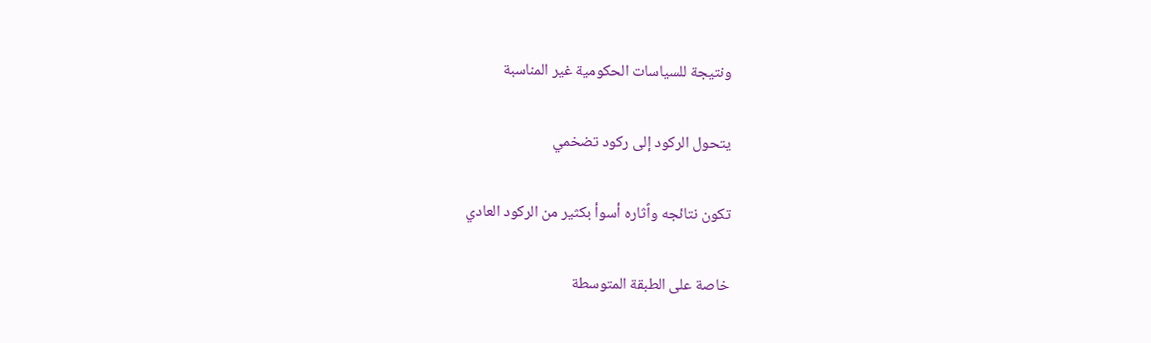ونتيجة للسياسات الحكومية غير المناسبة

يتحول الركود إلى ركود تضخمي

تكون نتائجه واًثاره أسوأ بكثير من الركود العادي

خاصة على الطبقة المتوسطة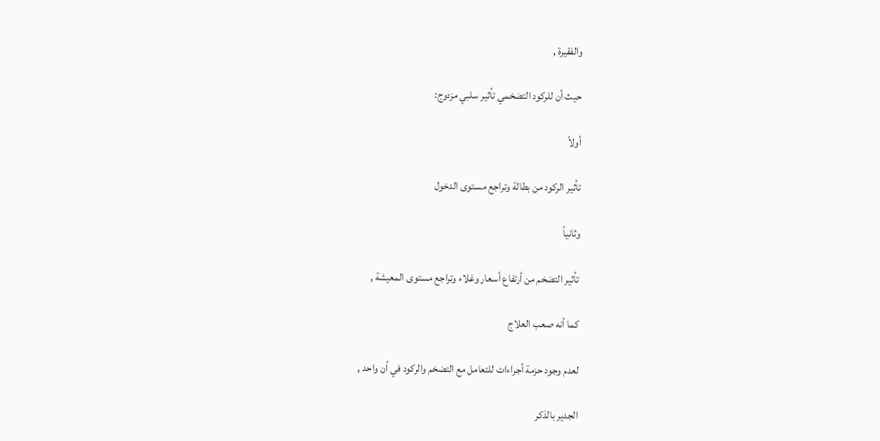والفقيرة ,

حيث أن للركود التضخمي تأثير سلبي مزدوج:

أولاً

تأثير الركود من بطالة وتراجع مستوى الدخول

وثانياً

تأثير التضخم من أرتفاع أسعار وغلاء وتراجع مستوى المعيشة ,

كما أنه صعب العلاج

لعدم وجود حزمة أجراءات للتعامل مع التضخم والركود في اًن واحد ,

الجدير بالذكر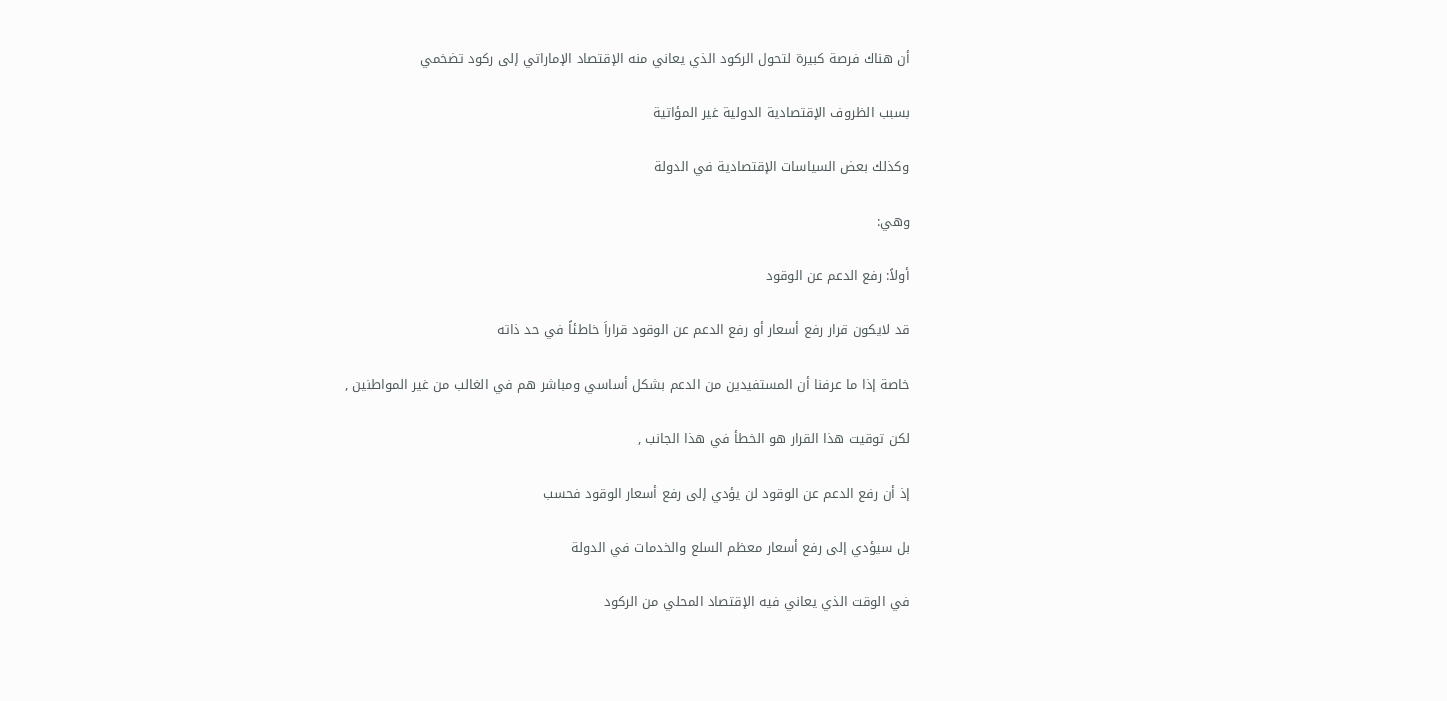أن هناك فرصة كبيرة لتحول الركود الذي يعاني منه الإقتصاد الإماراتي إلى ركود تضخمي

بسبب الظروف الإقتصادية الدولية غير المؤاتية

وكذلك بعض السياسات الإقتصادية في الدولة

وهي:

أولاً: رفع الدعم عن الوقود

قد لايكون قرار رفع أسعار أو رفع الدعم عن الوقود قراراَ خاطئاً في حد ذاته

خاصة إذا ما عرفنا أن المستفيدين من الدعم بشكل أساسي ومباشر هم في الغالب من غير المواطنين ,

لكن توقيت هذا القرار هو الخطأ في هذا الجانب ,

إذ أن رفع الدعم عن الوقود لن يؤدي إلى رفع أسعار الوقود فحسب

بل سيؤدي إلى رفع أسعار معظم السلع والخدمات في الدولة

في الوقت الذي يعاني فيه الإقتصاد المحلي من الركود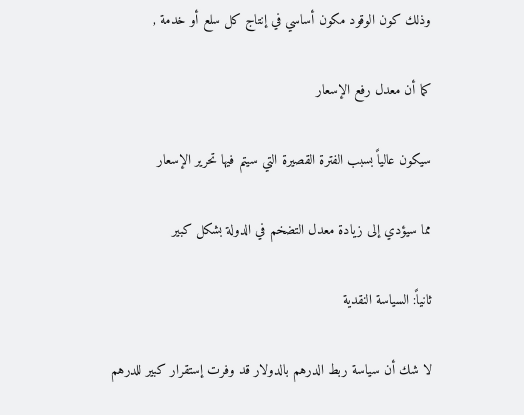وذلك كون الوقود مكون أساسي في إنتاج كل سلع أو خدمة ,

كما أن معدل رفع الإسعار

سيكون عالياً بسبب الفترة القصيرة التي سيتم فيها تحرير الإسعار

مما سيؤدي إلى زيادة معدل التضخم في الدولة بشكل كبير

ثانياً: السياسة النقدية

لا شك أن سياسة ربط الدرهم بالدولار قد وفرت إستقرار كبير للدرهم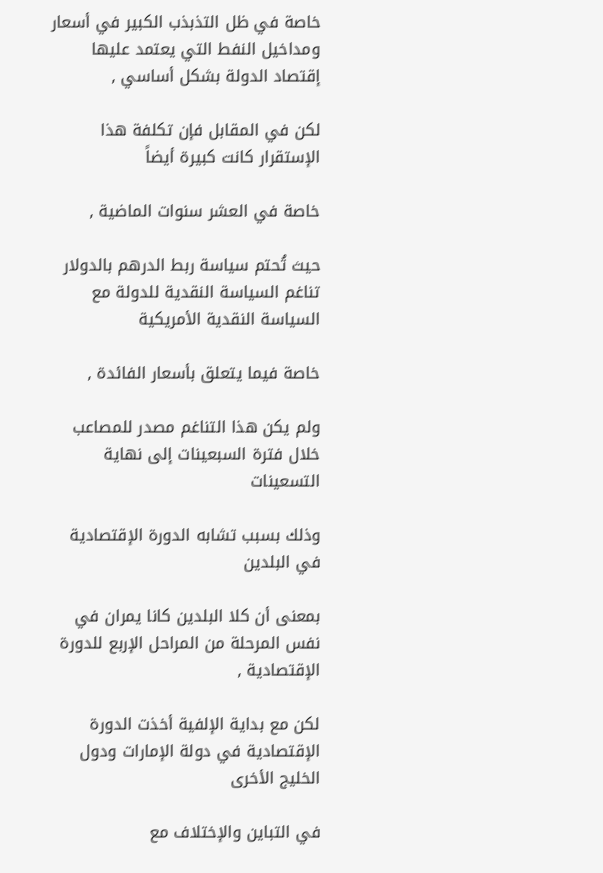خاصة في ظل التذبذب الكبير في أسعار ومداخيل النفط التي يعتمد عليها إقتصاد الدولة بشكل أساسي ,

لكن في المقابل فإن تكلفة هذا الإستقرار كانت كبيرة أيضاً

خاصة في العشر سنوات الماضية ,

حيث تُحتم سياسة ربط الدرهم بالدولار تناغم السياسة النقدية للدولة مع السياسة النقدية الأمريكية

خاصة فيما يتعلق بأسعار الفائدة ,

ولم يكن هذا التناغم مصدر للمصاعب خلال فترة السبعينات إلى نهاية التسعينات

وذلك بسبب تشابه الدورة الإقتصادية في البلدين

بمعنى أن كلا البلدين كانا يمران في نفس المرحلة من المراحل الإربع للدورة الإقتصادية ,

لكن مع بداية الإلفية أخذت الدورة الإقتصادية في دولة الإمارات ودول الخليج الأخرى

في التباين والإختلاف مع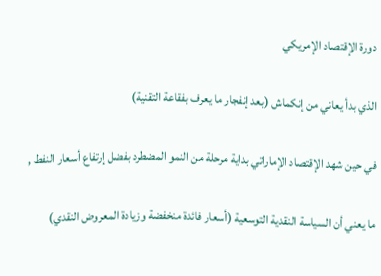دورة الإقتصاد الإمريكي

الذي بدأ يعاني من إنكماش (بعد إنفجار ما يعرف بفقاعة التقنية)

في حين شهد الإقتصاد الإماراتي بداية مرحلة من النمو المضطرد بفضل إرتفاع أسعار النفط ,

ما يعني أن السياسة النقدية التوسعية (أسعار فائدة منخفضة وزيادة المعروض النقدي)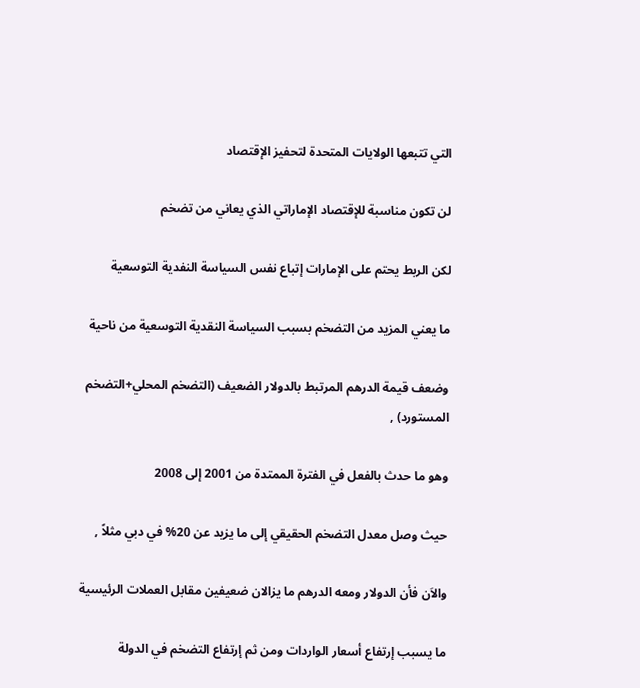التي تتبعها الولايات المتحدة لتحفيز الإقتصاد

لن تكون مناسبة للإقتصاد الإماراتي الذي يعاني من تضخم

لكن الربط يحتم على الإمارات إتباع نفس السياسة النفدية التوسعية

ما يعني المزيد من التضخم بسبب السياسة النقدية التوسعية من ناحية

وضعف قيمة الدرهم المرتبط بالدولار الضعيف (التضخم المحلي+التضخم المستورد) ,

وهو ما حدث بالفعل في الفترة الممتدة من 2001 إلى 2008

حيث وصل معدل التضخم الحقيقي إلى ما يزيد عن 20% في دبي مثلاً ,

والاَن فأن الدولار ومعه الدرهم ما يزالان ضعيفين مقابل العملات الرئيسية

ما يسبب إرتفاع أسعار الواردات ومن ثم إرتفاع التضخم في الدولة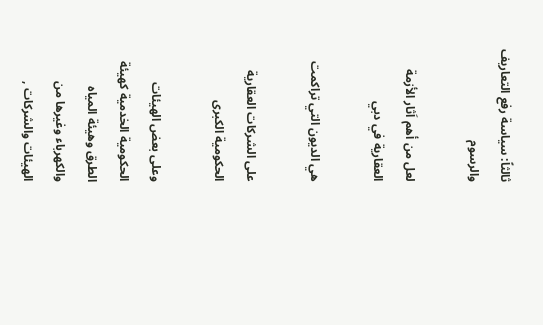ثالثاً: سياسة رفع التعاريف والرسوم

لعل من أهم اَثار الأزمة العقارية في دبي

هي الديون التي تراكمت

على الشركات العقارية الحكومية الكبرى

وعلى بعض الهيئات الحكومية الخدمية كهيئة الطرق وهيئة المياه والكهرباء وغيرها من الهيئات والشركات ,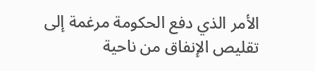الأمر الذي دفع الحكومة مرغمة إلى تقليص الإنفاق من ناحية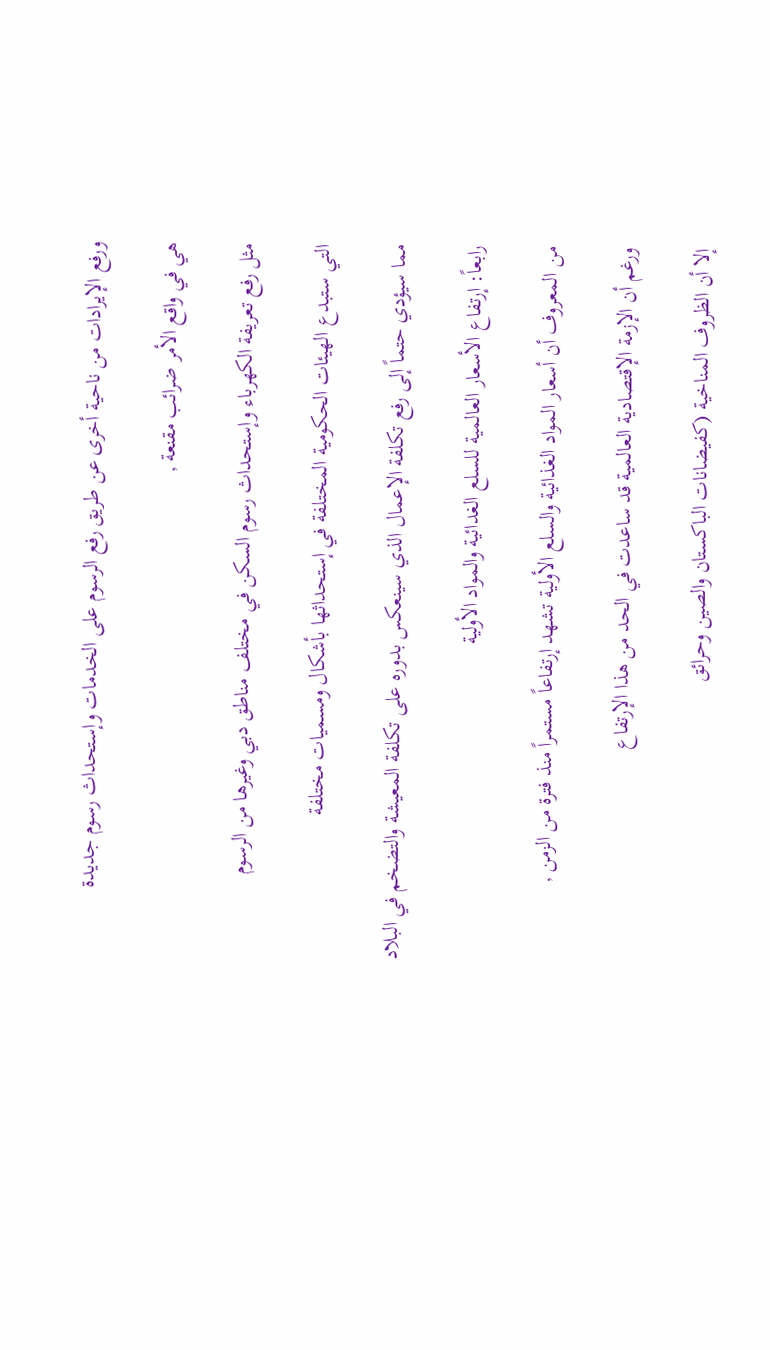ورفع الإيرادات من ناحية أخرى عن طريق رفع الرسوم على الخدمات وإستحداث رسوم جديدة

هي في واقع الأمر ضرائب مقنعة ,

مثل رفع تعريفة الكهرباء وإستحداث رسوم السكن في مختلف مناطق دبي وغيرها من الرسوم

التي ستبدع الهيئات الحكومية المختلفة في إستحداثها بأشكال ومسميات مختلفة

مما سيؤدي حتماً إلى رفع تكلفة الإعمال الذي سينعكس بدوره على تكلفة المعيشة والتضخم في البلاد

رابعاً: إرتفاع الأسعار العالمية للسلع الغدائية والمواد الأولية

من المعروف أن أسعار المواد الغذائية والسلع الأولية تشهد إرتفاعاً مستمراً منذ فترة من الزمن ,

ورغم أن الإزمة الإقتصادية العالمية قد ساعدت في الحد من هذا الإرتفاع

إلا أن الظروف المناخية (كفيضانات الباكستان والصين وحرائق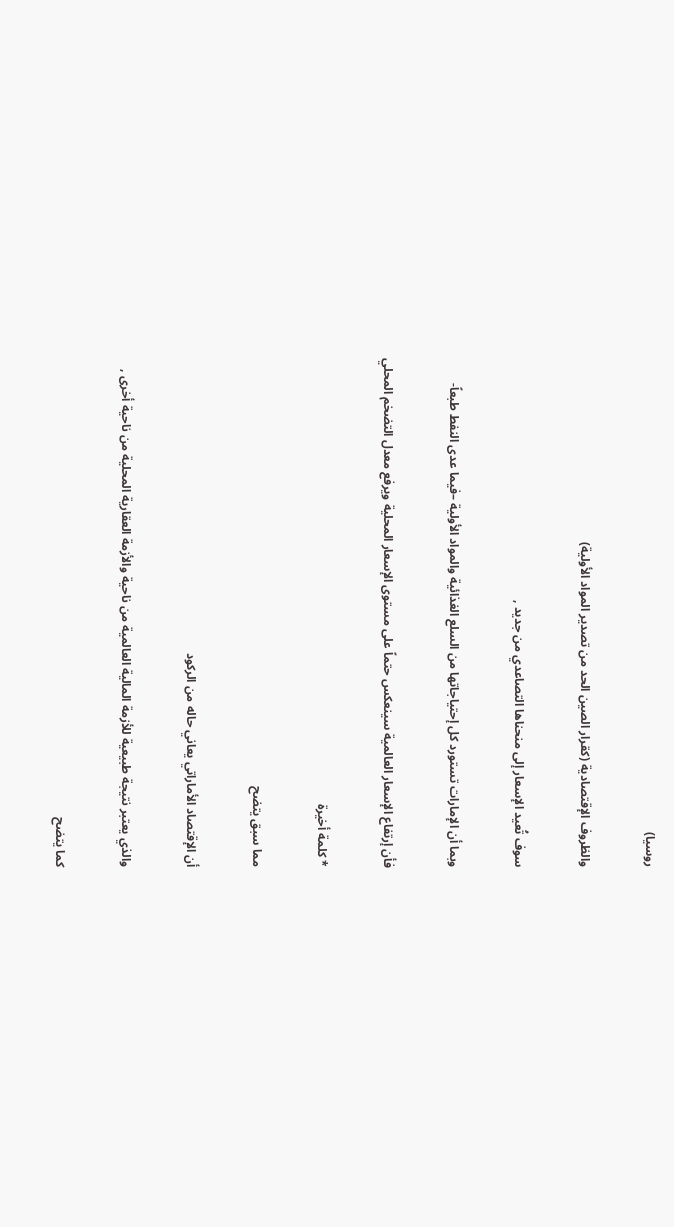روسيا)

والظروف الإقتصادية (كقرار الصين الحد من تصدير المواد الأولية)

سوف تُعيد الإسعار إلى منحناها التصاعدي من جديد ,

وبما أن الإمارات تستورد كل إحتياجاتها من السلع الغذائية والمواد الأولية –فيما عدى النفط طبعاً-

فأن إرتفاع الإسعار العالمية سينعكس حتماً على مستوى الإسعار المحلية ويرفع معدل التضخم المحلي

* كلمة أخيرة

مما سبق يتضح

أن الإقتصاد الأماراتي يعاني حاله من الركود

والذي يعتبر نتيجة طبيعية للأزمة المالية العالمية من ناحية والأزمة العقارية المحلية من ناحية أخرى ,

كما يتضح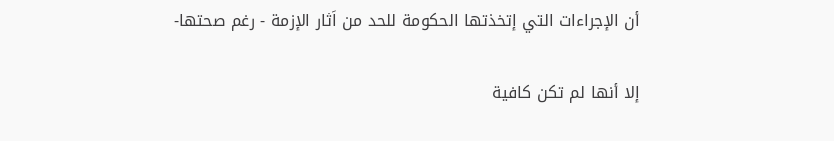أن الإجراءات التي إتخذتها الحكومة للحد من اَثار الإزمة - رغم صحتها-

إلا أنها لم تكن كافية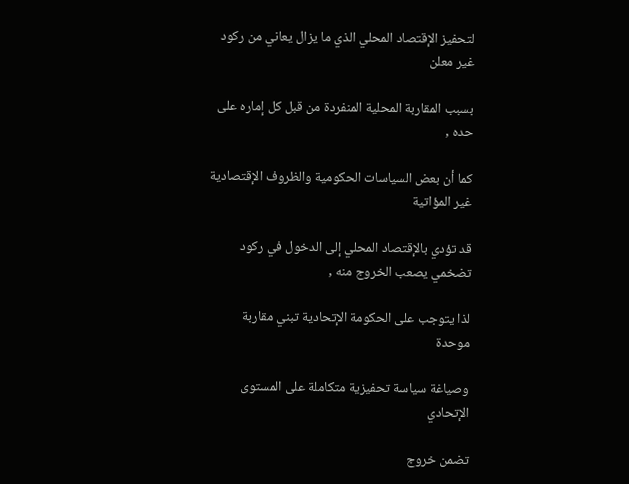لتحفيز الإقتصاد المحلي الذي ما يزال يعاني من ركود غير معلن

بسبب المقاربة المحلية المنفردة من قبل كل إماره على حده ,

كما أن بعض السياسات الحكومية والظروف الإقتصادية غير المؤاتية

قد تؤدي بالإقتصاد المحلي إلى الدخول في ركود تضخمي يصعب الخروج منه ,

لذا يتوجب على الحكومة الإتحادية تبني مقاربة موحدة

وصياغة سياسة تحفيزية متكاملة على المستوى الإتحادي

تضمن خروج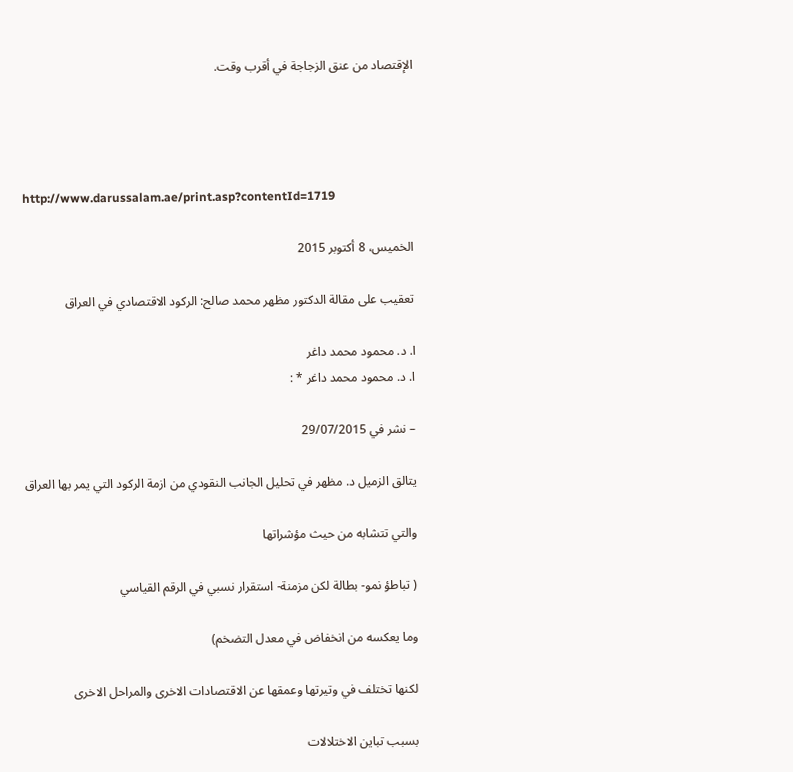الإقتصاد من عنق الزجاجة في أقرب وقت.




http://www.darussalam.ae/print.asp?contentId=1719

الخميس، 8 أكتوبر 2015

تعقيب على مقالة الدكتور مظهر محمد صالح: الركود الاقتصادي في العراق

ا. د. محمود محمد داغر
ا. د. محمود محمد داغر * :

– نشر في 29/07/2015

يتالق الزميل د. مظهر في تحليل الجانب النقودي من ازمة الركود التي يمر بها العراق

والتي تتشابه من حيث مؤشراتها

( تباطؤ نمو- بطالة لكن مزمنة- استقرار نسبي في الرقم القياسي

وما يعكسه من انخفاض في معدل التضخم)

لكنها تختلف في وتيرتها وعمقها عن الاقتصادات الاخرى والمراحل الاخرى

بسبب تباين الاختلالات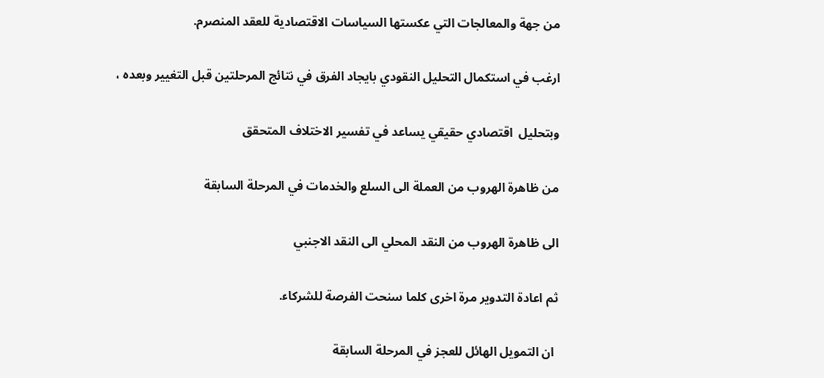من جهة والمعالجات التي عكستها السياسات الاقتصادية للعقد المنصرم.

ارغب في استكمال التحليل النقودي بايجاد الفرق في نتائج المرحلتين قبل التغيير وبعده ،

وبتحليل  اقتصادي حقيقي يساعد في تفسير الاختلاف المتحقق

من ظاهرة الهروب من العملة الى السلع والخدمات في المرحلة السابقة

الى ظاهرة الهروب من النقد المحلي الى النقد الاجنبي

ثم اعادة التدوير مرة اخرى كلما سنحت الفرصة للشركاء.

 ان التمويل الهائل للعجز في المرحلة السابقة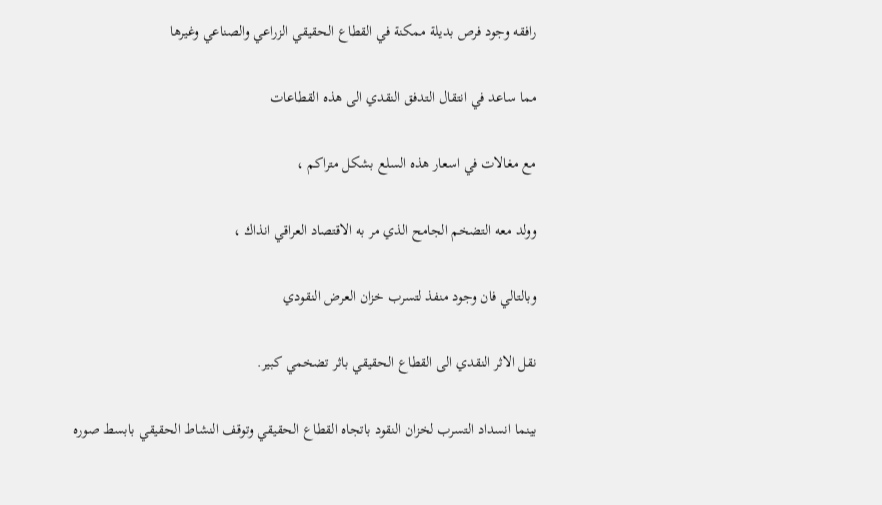رافقه وجود فرص بديلة ممكنة في القطاع الحقيقي الزراعي والصناعي وغيرها

مما ساعد في انتقال التدفق النقدي الى هذه القطاعات

مع مغالات في اسعار هذه السلع بشكل متراكم ،

وولد معه التضخم الجامح الذي مر به الاقتصاد العراقي انذاك ،

وبالتالي فان وجود منفذ لتسرب خزان العرض النقودي

نقل الاثر النقدي الى القطاع الحقيقي باثر تضخمي كبير.

بينما انسداد التسرب لخزان النقود باتجاه القطاع الحقيقي وتوقف النشاط الحقيقي بابسط صوره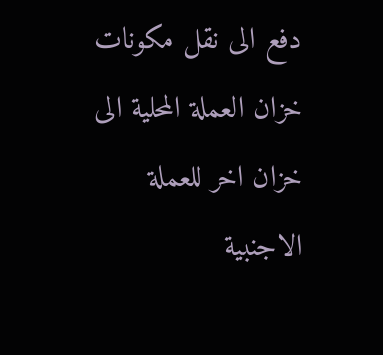دفع الى نقل مكونات خزان العملة المحلية الى خزان اخر للعملة الاجنبية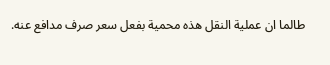طالما ان عملية النقل هذه محمية بفعل سعر صرف مدافع عنه.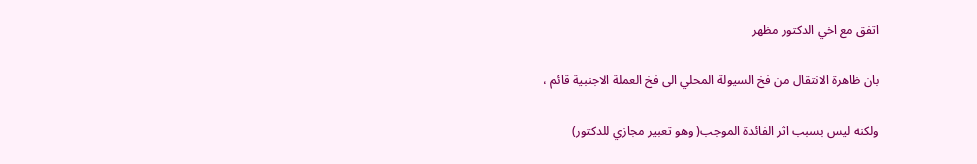اتفق مع اخي الدكتور مظهر

بان ظاهرة الانتقال من فخ السيولة المحلي الى فخ العملة الاجنبية قائم ،

ولكنه ليس بسبب اثر الفائدة الموجب( وهو تعبير مجازي للدكتور)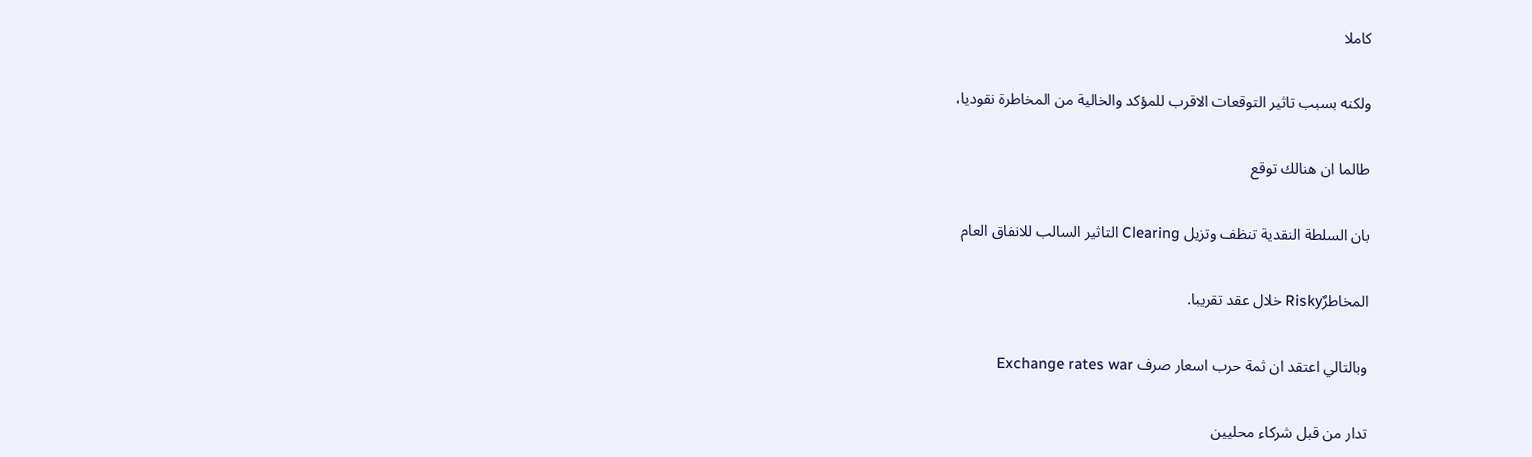كاملا

ولكنه بسبب تاثير التوقعات الاقرب للمؤكد والخالية من المخاطرة نقوديا،

طالما ان هنالك توقع

بان السلطة النقدية تنظف وتزيل Clearing التاثير السالب للانفاق العام

المخاطرٌRisky خلال عقد تقريبا.

وبالتالي اعتقد ان ثمة حرب اسعار صرف Exchange rates war

تدار من قبل شركاء محليين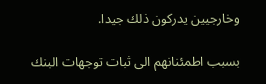وخارجيين يدركون ذلك جيدا.

بسبب اطمئنانهم الى ثبات توجهات البنك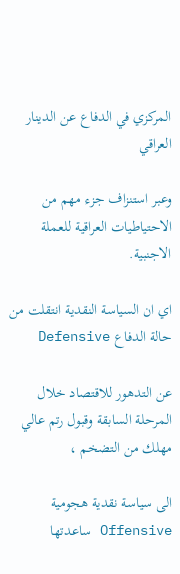المركزي في الدفاع عن الدينار العراقي

وعبر استنزاف جزء مهم من الاحتياطيات العراقية للعملة الاجنبية.

اي ان السياسة النقدية انتقلت من حالة الدفاع Defensive

عن التدهور للاقتصاد خلال المرحلة السابقة وقبول رتم عالي مهلك من التضخم ،

الى سياسة نقدية هجومية Offensive ساعدتها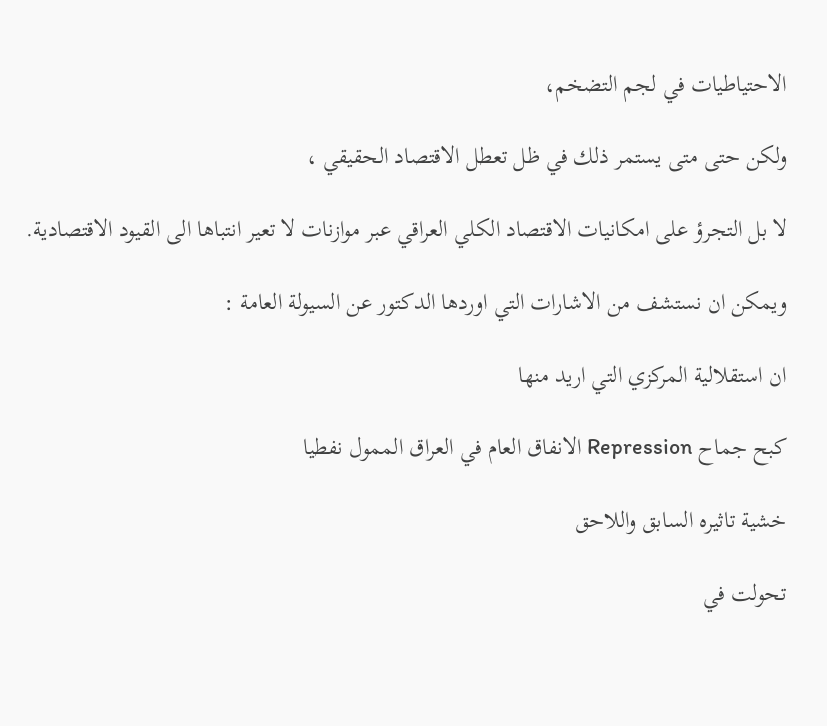الاحتياطيات في لجم التضخم،

ولكن حتى متى يستمر ذلك في ظل تعطل الاقتصاد الحقيقي ،

لا بل التجرؤ على امكانيات الاقتصاد الكلي العراقي عبر موازنات لا تعير انتباها الى القيود الاقتصادية.

ويمكن ان نستشف من الاشارات التي اوردها الدكتور عن السيولة العامة :

ان استقلالية المركزي التي اريد منها

كبح جماح Repression الانفاق العام في العراق الممول نفطيا

خشية تاثيره السابق واللاحق

تحولت في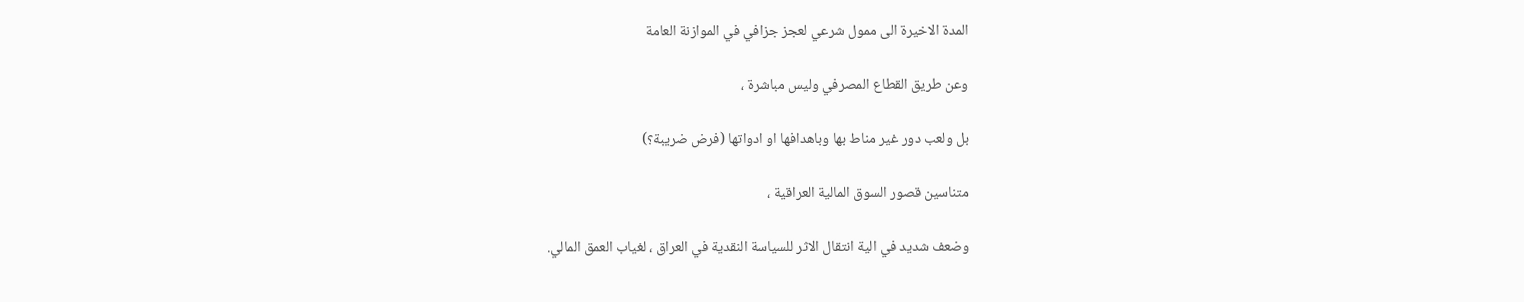المدة الاخيرة الى ممول شرعي لعجز جزافي في الموازنة العامة

وعن طريق القطاع المصرفي وليس مباشرة ،

بل ولعب دور غير مناط بها وباهدافها او ادواتها (فرض ضريبة؟)

متناسين قصور السوق المالية العراقية ،

وضعف شديد في الية انتقال الاثر للسياسة النقدية في العراق ، لغياب العمق المالي.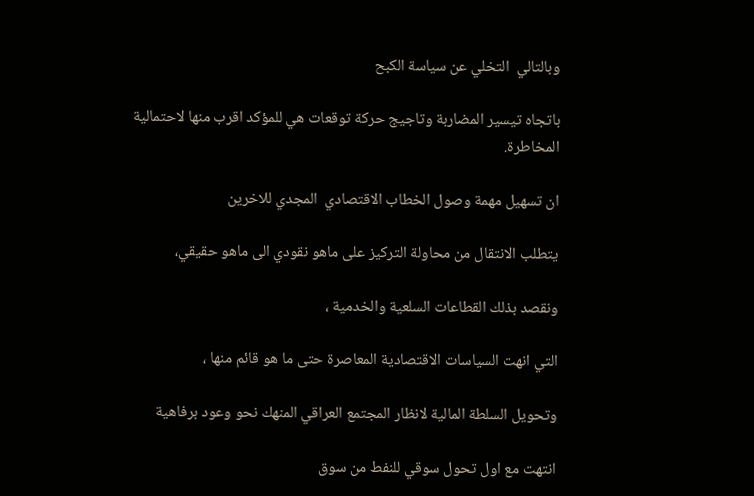وبالتالي  التخلي عن سياسة الكبح

باتجاه تيسير المضاربة وتاجيج حركة توقعات هي للمؤكد اقرب منها لاحتمالية المخاطرة.

ان تسهيل مهمة وصول الخطاب الاقتصادي  المجدي للاخرين

يتطلب الانتقال من محاولة التركيز على ماهو نقودي الى ماهو حقيقي،

ونقصد بذلك القطاعات السلعية والخدمية ،

التي انهت السياسات الاقتصادية المعاصرة حتى ما هو قائم منها ،

وتحويل السلطة المالية لانظار المجتمع العراقي المنهك نحو وعود برفاهية

انتهت مع اول تحول سوقي للنفط من سوق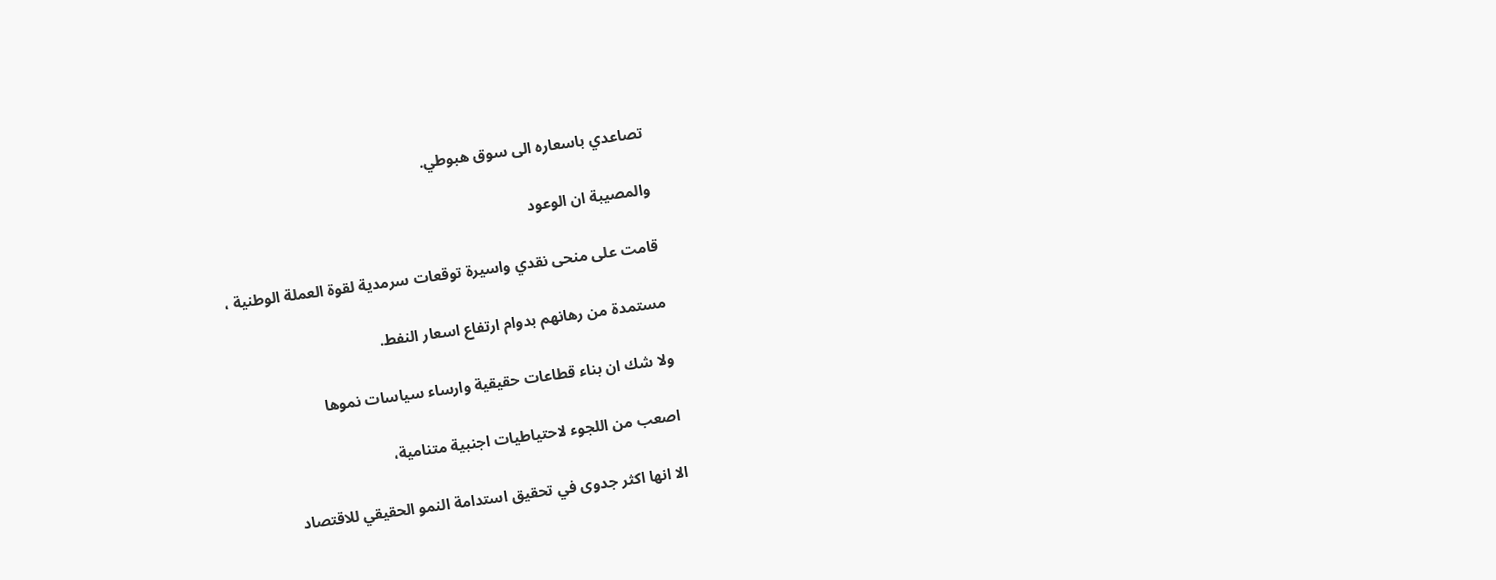تصاعدي باسعاره الى سوق هبوطي.

والمصيبة ان الوعود

قامت على منحى نقدي واسيرة توقعات سرمدية لقوة العملة الوطنية ،

مستمدة من رهانهم بدوام ارتفاع اسعار النفط.

ولا شك ان بناء قطاعات حقيقية وارساء سياسات نموها

اصعب من اللجوء لاحتياطيات اجنبية متنامية،

الا انها اكثر جدوى في تحقيق استدامة النمو الحقيقي للاقتصاد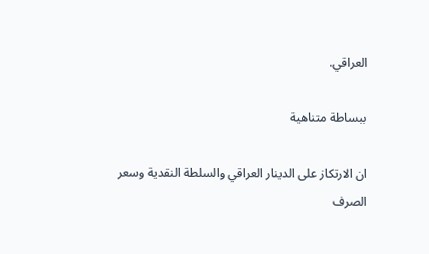العراقي.

ببساطة متناهية

ان الارتكاز على الدينار العراقي والسلطة النقدية وسعر الصرف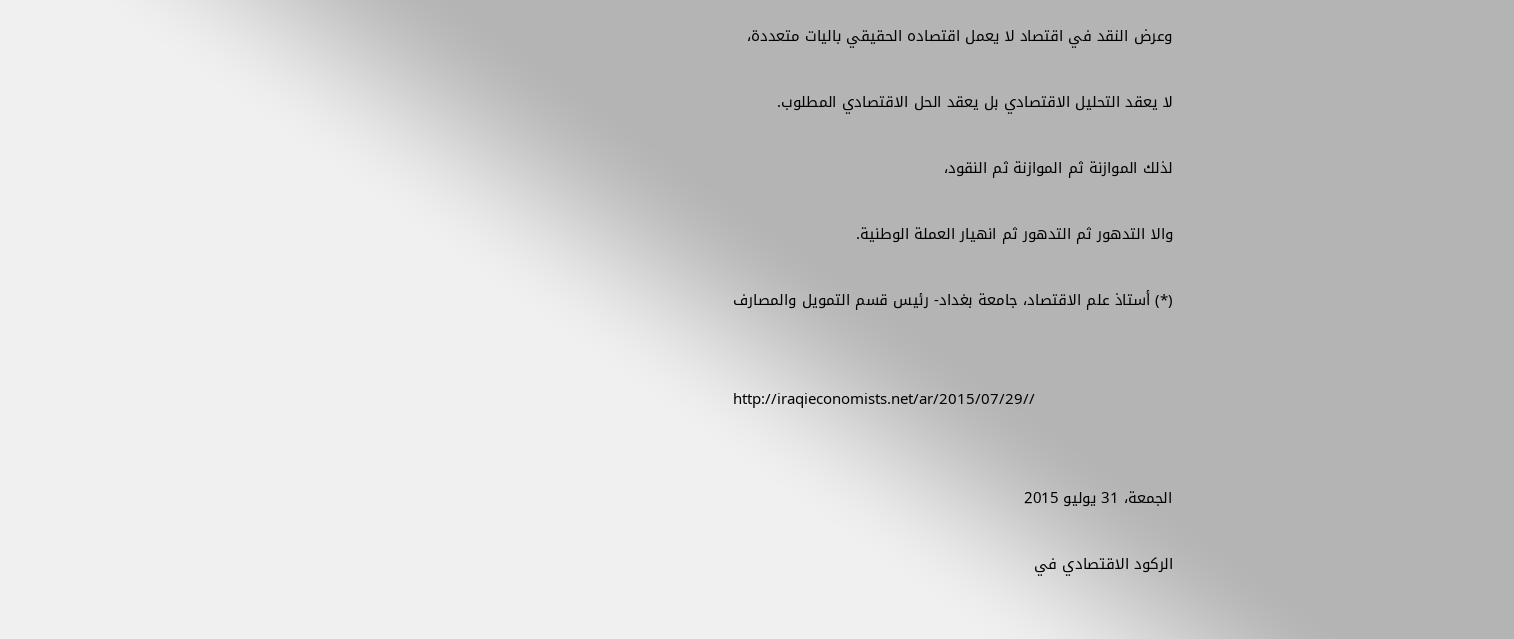وعرض النقد في اقتصاد لا يعمل اقتصاده الحقيقي باليات متعددة،

لا يعقد التحليل الاقتصادي بل يعقد الحل الاقتصادي المطلوب.

لذلك الموازنة ثم الموازنة ثم النقود،

والا التدهور ثم التدهور ثم انهيار العملة الوطنية.

(*) أستاذ علم الاقتصاد، جامعة بغداد- رئيس قسم التمويل والمصارف


http://iraqieconomists.net/ar/2015/07/29//


الجمعة، 31 يوليو 2015

الركود الاقتصادي في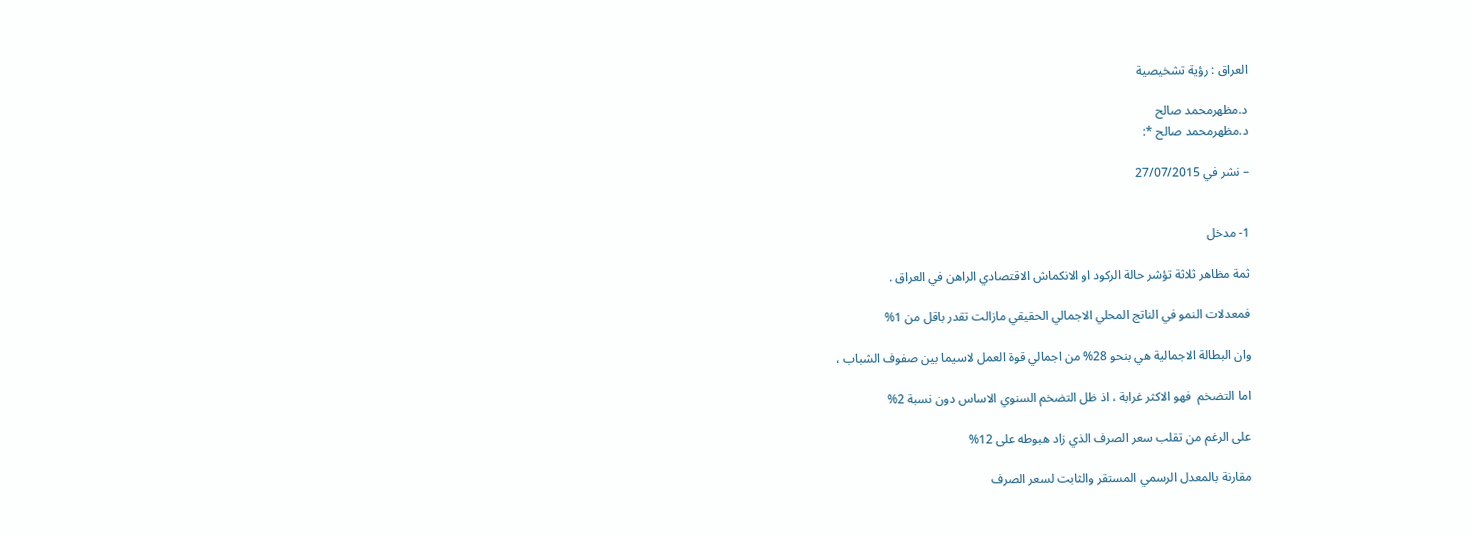العراق : رؤية تشخيصية

د.مظهرمحمد صالح
د.مظهرمحمد صالح *:

– نشر في 27/07/2015


1- مدخل

ثمة مظاهر ثلاثة تؤشر حالة الركود او الانكماش الاقتصادي الراهن في العراق .

فمعدلات النمو في الناتج المحلي الاجمالي الحقيقي مازالت تقدر باقل من 1%

وان البطالة الاجمالية هي بنحو 28% من اجمالي قوة العمل لاسيما بين صفوف الشباب ،

اما التضخم  فهو الاكثر غرابة ، اذ ظل التضخم السنوي الاساس دون نسبة 2%

على الرغم من تقلب سعر الصرف الذي زاد هبوطه على 12%

مقارنة بالمعدل الرسمي المستقر والثابت لسعر الصرف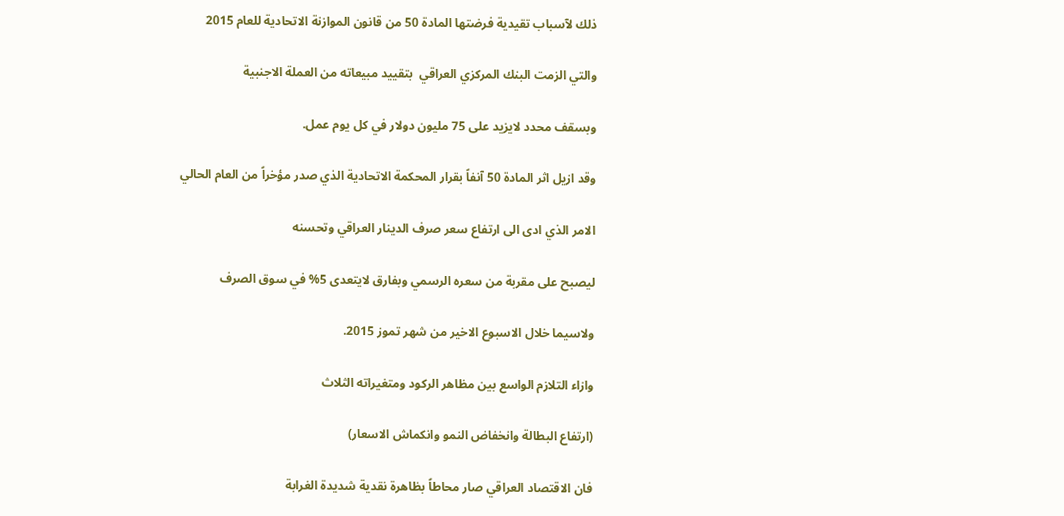ذلك لآسباب تقيدية فرضتها المادة 50 من قانون الموازنة الاتحادية للعام 2015

والتي الزمت البنك المركزي العراقي  بتقييد مبيعاته من العملة الاجنبية

وبسقف محدد لايزيد على 75 مليون دولار في كل يوم عمل.

وقد ازيل اثر المادة 50 آنفاً بقرار المحكمة الاتحادية الذي صدر مؤخراً من العام الحالي

الامر الذي ادى الى ارتفاع سعر صرف الدينار العراقي وتحسنه

ليصبح على مقربة من سعره الرسمي وبفارق لايتعدى 5% في سوق الصرف

ولاسيما خلال الاسبوع الاخير من شهر تموز 2015.

وازاء التلازم الواسع بين مظاهر الركود ومتغيراته الثلاث

(ارتفاع البطالة وانخفاض النمو وانكماش الاسعار)

فان الاقتصاد العراقي صار محاطاً بظاهرة نقدية شديدة الغرابة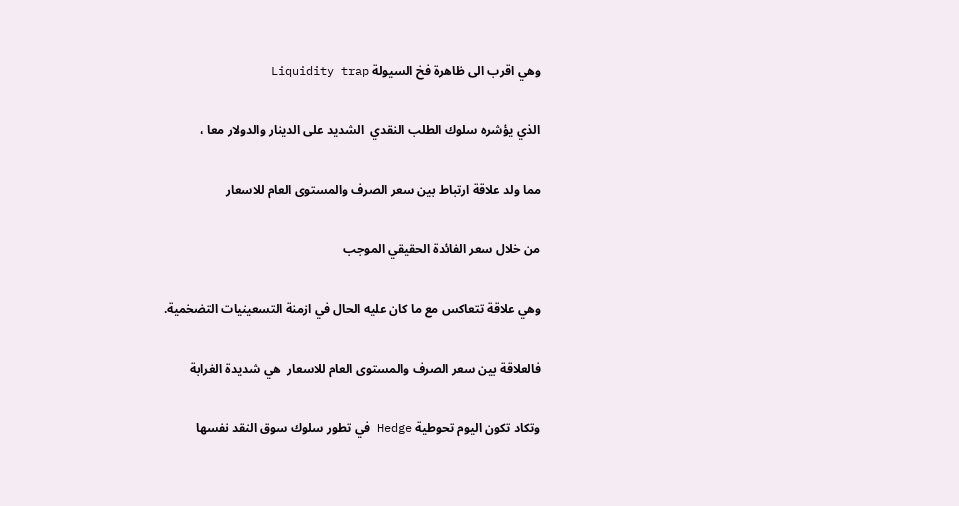وهي اقرب الى ظاهرة فخ السيولة Liquidity trap

الذي يؤشره سلوك الطلب النقدي  الشديد على الدينار والدولار معا ،

مما ولد علاقة ارتباط بين سعر الصرف والمستوى العام للاسعار

من خلال سعر الفائدة الحقيقي الموجب

وهي علاقة تتعاكس مع ما كان عليه الحال في ازمنة التسعينيات التضخمية.

فالعلاقة بين سعر الصرف والمستوى العام للاسعار  هي شديدة الغرابة

وتكاد تكون اليوم تحوطية Hedge في تطور سلوك سوق النقد نفسها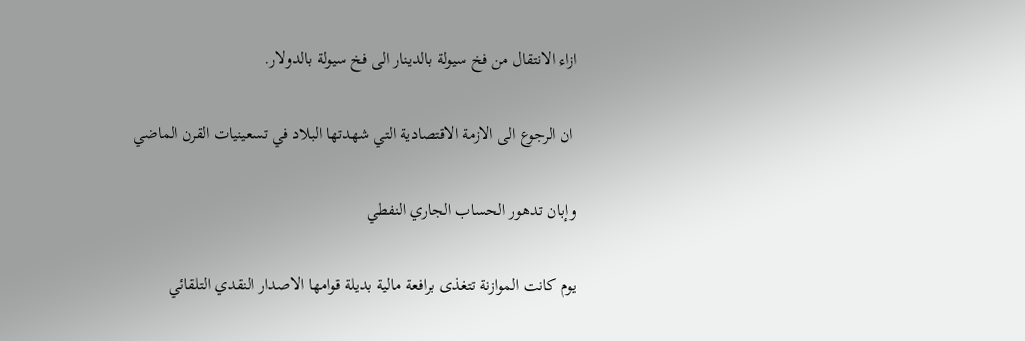ازاء الانتقال من فخ سيولة بالدينار الى فخ سيولة بالدولار.

 ان الرجوع الى الازمة الاقتصادية التي شهدتها البلاد في تسعينيات القرن الماضي

وإبان تدهور الحساب الجاري النفطي

يوم كانت الموازنة تتغذى برافعة مالية بديلة قوامها الاصدار النقدي التلقائي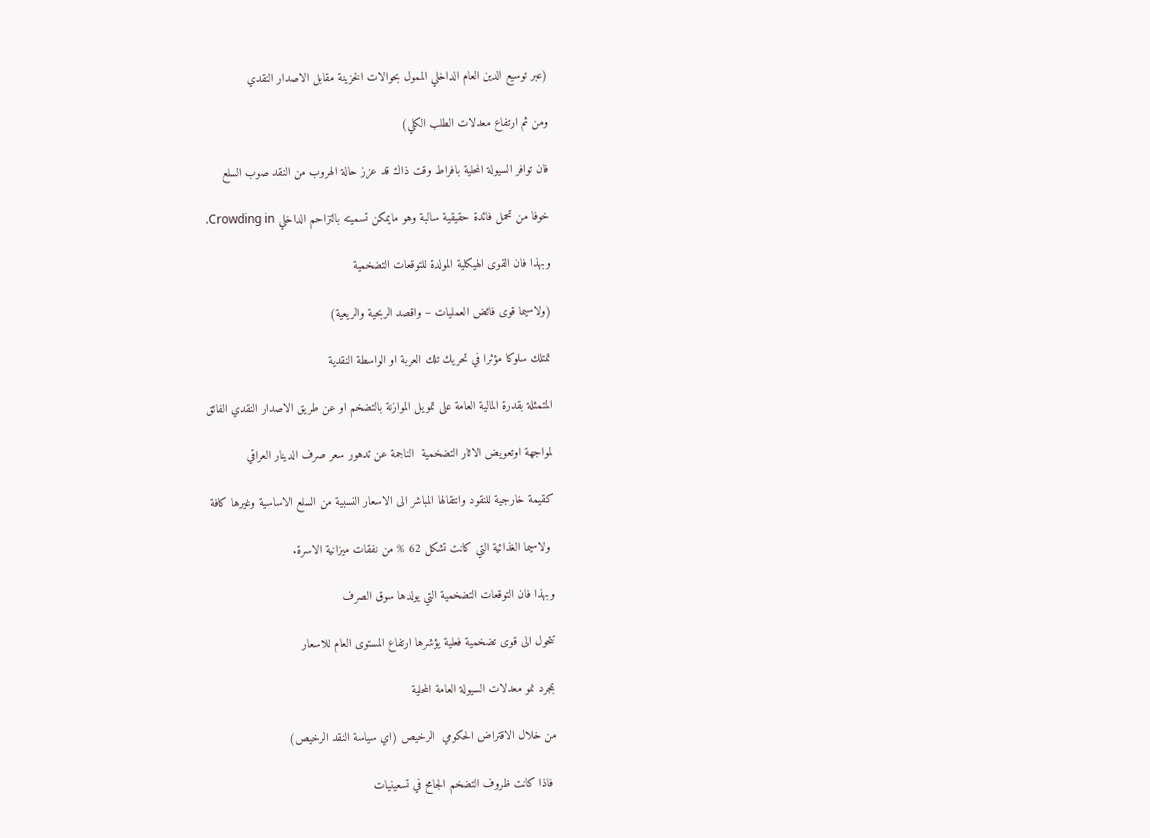(عبر توسيع الدين العام الداخلي الممول بحوالات الخزينة مقابل الاصدار النقدي

ومن ثم ارتفاع معدلات الطلب الكلي)

فان توافر السيولة المحلية بافراط وقت ذاك قد عزز حالة الهروب من النقد صوب السلع

خوفا من تحمل فائدة حقيقية سالبة وهو مايمكن تسميته بالتزاحم الداخلي Crowding in.

وبهذا فان القوى الهيكلية المولدة للتوقعات التضخمية

(ولاسيما قوى فائض العمليات – واقصد الربحية والريعية)

تمتلك سلوكا مؤثرا في تحريك تلك العربة او الواسطة النقدية

المتمثلة بقدرة المالية العامة على تمويل الموازنة بالتضخم او عن طريق الاصدار النقدي الفائق

لمواجهة اوتعويض الاثار التضخمية  الناجمة عن تدهور سعر صرف الدينار العراقي

كقيمة خارجية للنقود وانتقالها المباشر الى الاسعار النسبية من السلع الاساسية وغيرها كافة

 ولاسيما الغذائية التي كانت تشكل 62 % من نفقات ميزانية الاسرة.

وبهذا فان التوقعات التضخمية التي يولدها سوق الصرف

تتحول الى قوى تضخمية فعلية يؤشرها ارتفاع المستوى العام للاسعار

بمجرد نمو معدلات السيولة العامة المحلية

من خلال الاقتراض الحكومي  الرخيص (اي سياسة النقد الرخيص)

 فاذا كانت ظروف التضخم الجامح في تسعينيات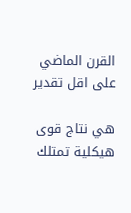القرن الماضي على اقل تقدير

هي نتاج قوى هيكلية تمتلك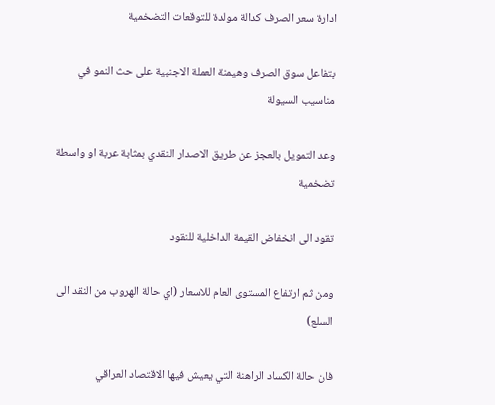ادارة سعر الصرف كدالة مولدة للتوقعات التضخمية

بتفاعل سوق الصرف وهيمنة العملة الاجنبية على حث النمو في مناسيب السيولة

وعد التمويل بالعجز عن طريق الاصدار النقدي بمثابة عربة او واسطة تضخمية

تقود الى انخفاض القيمة الداخلية للنقود

ومن ثم ارتفاع المستوى العام للاسعار (اي حالة الهروب من النقد الى السلع)

فان حالة الكساد الراهنة التي يعيش فيها الاقتصاد العراقي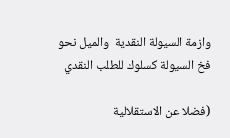وازمة السيولة النقدية  والميل نحو فخ السيولة كسلوك للطلب النقدي

(فضلا عن الاستقلالية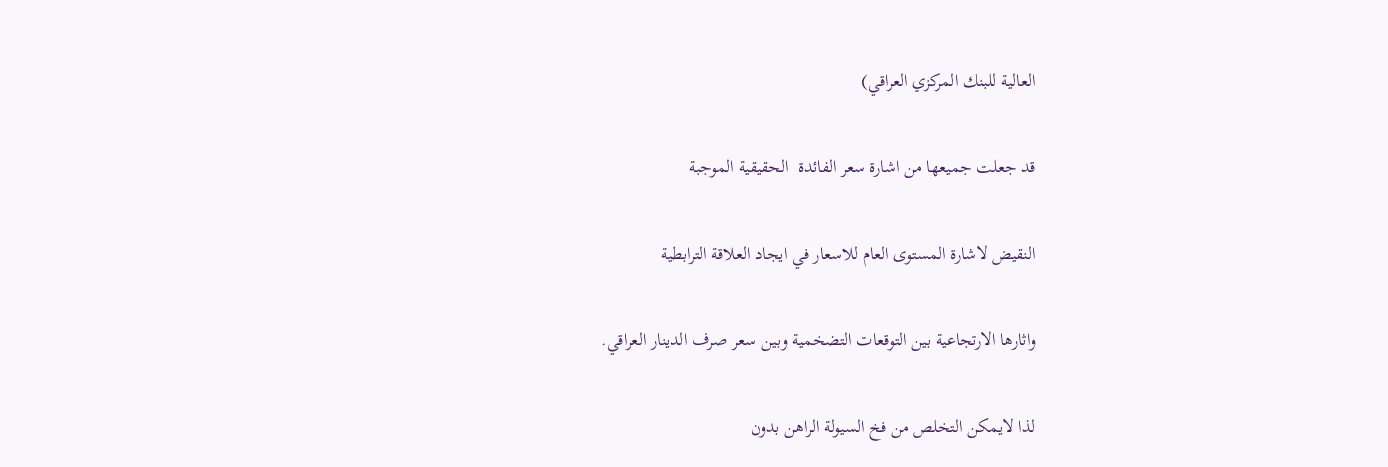العالية للبنك المركزي العراقي)

قد جعلت جميعها من اشارة سعر الفائدة  الحقيقية الموجبة

النقيض لاشارة المستوى العام للاسعار في ايجاد العلاقة الترابطية

واثارها الارتجاعية بين التوقعات التضخمية وبين سعر صرف الدينار العراقي.

لذا لايمكن التخلص من فخ السيولة الراهن بدون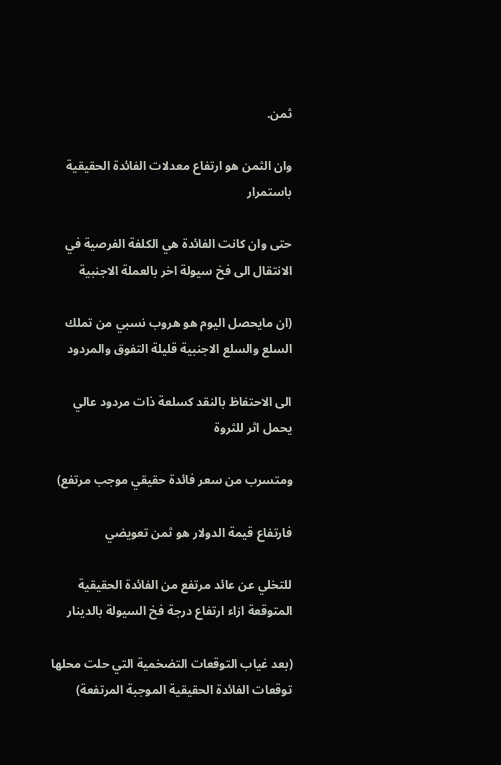ثمن.

وان الثمن هو ارتفاع معدلات الفائدة الحقيقية باستمرار

حتى وان كانت الفائدة هي الكلفة الفرصية في الانتقال الى فخ سيولة اخر بالعملة الاجنبية

(ان مايحصل اليوم هو هروب نسبي من تملك السلع والسلع الاجنبية قليلة التفوق والمردود

الى الاحتفاظ بالنقد كسلعة ذات مردود عالي يحمل اثر للثروة

ومتسرب من سعر فائدة حقيقي موجب مرتفع)

فارتفاع قيمة الدولار هو ثمن تعويضي

للتخلي عن عائد مرتفع من الفائدة الحقيقية المتوقعة ازاء ارتفاع درجة فخ السيولة بالدينار

(بعد غياب التوقعات التضخمية التي حلت محلها توقعات الفائدة الحقيقية الموجبة المرتفعة)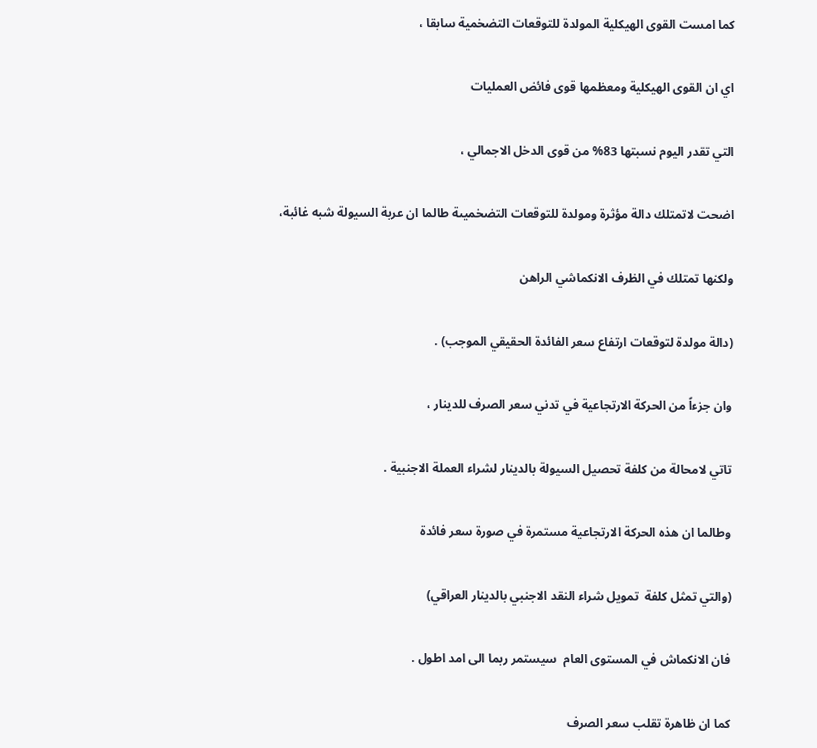كما امست القوى الهيكلية المولدة للتوقعات التضخمية سابقا ،

اي ان القوى الهيكلية ومعظمها قوى فائض العمليات

التي تقدر اليوم نسبتها 83% من قوى الدخل الاجمالي ،

اضحت لاتمتلك دالة مؤثرة ومولدة للتوقعات التضخميىة طالما ان عربة السيولة شبه غائبة،

ولكنها تمتلك في الظرف الانكماشي الراهن

(دالة مولدة لتوقعات ارتفاع سعر الفائدة الحقيقي الموجب) .

وان جزءاً من الحركة الارتجاعية في تدني سعر الصرف للدينار ،

تاتي لامحالة من كلفة تحصيل السيولة بالدينار لشراء العملة الاجنبية .

وطالما ان هذه الحركة الارتجاعية مستمرة في صورة سعر فائدة

(والتي تمثل كلفة  تمويل شراء النقد الاجنبي بالدينار العراقي)

فان الانكماش في المستوى العام  سيستمر ربما الى امد اطول .

كما ان ظاهرة تقلب سعر الصرف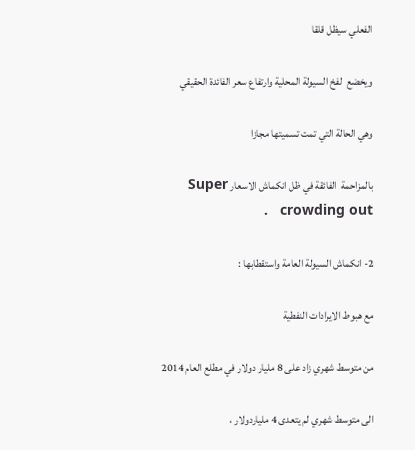الفعلي سيظل قلقا

ويخضع  لفخ السيولة المحلية وارتفاع سعر الفائدة الحقيقي

وهي الحالة التي تمت تسميتها مجازا

بالمزاحمة  الفائقة في ظل انكماش الاسعار Super crowding out   .

2- انكماش السيولة العامة واستقطابها :

مع هبوط الايرادات النفطية

من متوسط شهري زاد على 8 مليار دولار في مطلع العام 2014

الى متوسط شهري لم يتعدى 4 ملياردولار ،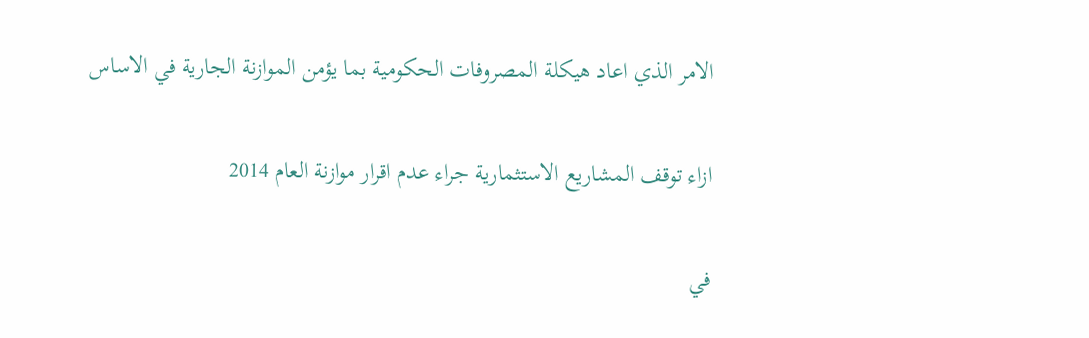الامر الذي اعاد هيكلة المصروفات الحكومية بما يؤمن الموازنة الجارية في الاساس

ازاء توقف المشاريع الاستثمارية جراء عدم اقرار موازنة العام 2014

في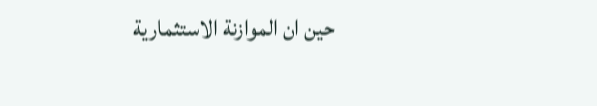حين ان الموازنة الاستثمارية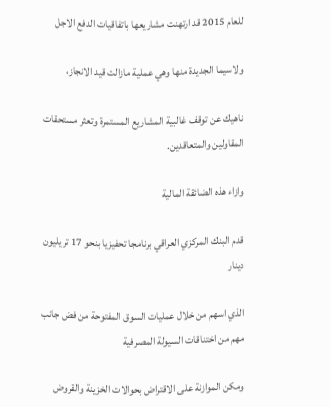للعام 2015 قد ارتهنت مشاريعها باتفاقيات الدفع الاجل

ولاسيما الجديدة منها وهي عملية مازالت قيد الانجاز،

ناهيك عن توقف غالبية المشاريع المستمرة وتعثر مستحقات المقاولين والمتعاقدين.

وازاء هذه الضائقة المالية

قدم البنك المركزي العراقي برنامجا تحفيزيا بنحو 17 تريليون دينار

الذي اسهم من خلال عمليات السوق المفتوحة من فض جانب مهم من اختناقات السيولة المصرفية

ومكن الموازنة على الاقتراض بحوالات الخزينة والقروض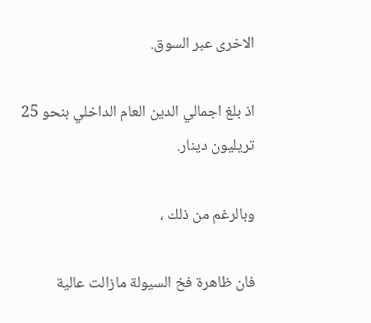الاخرى عبر السوق.

اذ بلغ اجمالي الدين العام الداخلي بنحو 25 تريليون دينار.

وبالرغم من ذلك ،

فان ظاهرة فخ السيولة مازالت عالية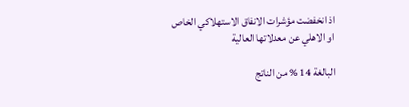اذ انخفضت مؤشرات الانفاق الاستهلاكي الخاص او الاهلي عن معدلاتها العالية

البالغة 14 % من الناتج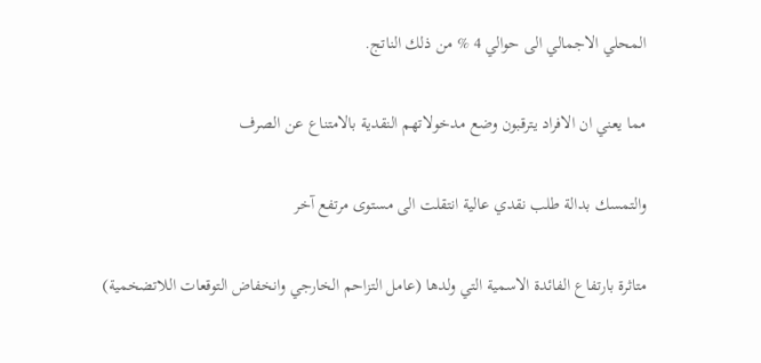المحلي الاجمالي الى حوالي 4 % من ذلك الناتج.

مما يعني ان الافراد يترقبون وضع مدخولاتهم النقدية بالامتناع عن الصرف

والتمسك بدالة طلب نقدي عالية انتقلت الى مستوى مرتفع آخر

متاثرة بارتفاع الفائدة الاسمية التي ولدها (عامل التزاحم الخارجي وانخفاض التوقعات اللاتضخمية)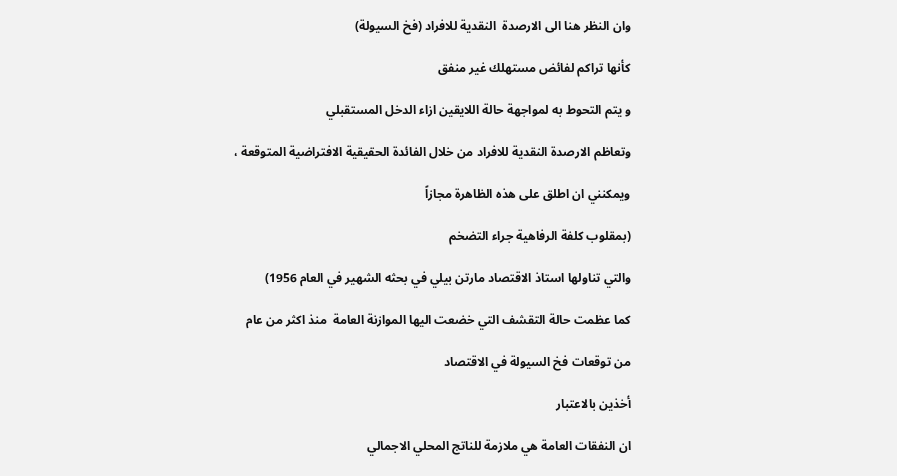وان النظر هنا الى الارصدة  النقدية للافراد (فخ السيولة)

كأنها تراكم لفائض مستهلك غير منفق

و يتم التحوط به لمواجهة حالة اللايقين ازاء الدخل المستقبلي

وتعاظم الارصدة النقدية للافراد من خلال الفائدة الحقيقية الافتراضية المتوقعة ،

ويمكنني ان اطلق على هذه الظاهرة مجازاً

(بمقلوب كلفة الرفاهية جراء التضخم

والتي تناولها استاذ الاقتصاد مارتن بيلي في بحثه الشهير في العام 1956)

كما عظمت حالة التقشف التي خضعت اليها الموازنة العامة  منذ اكثر من عام

من توقعات فخ السيولة في الاقتصاد

أخذين بالاعتبار

ان النفقات العامة هي ملازمة للناتج المحلي الاجمالي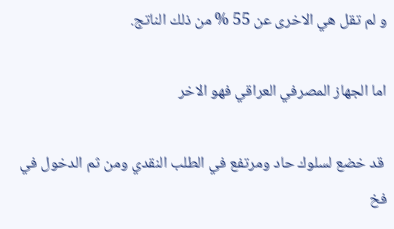و لم تقل هي الاخرى عن 55 % من ذلك الناتج.

اما الجهاز المصرفي العراقي فهو الاخر

 قد خضع لسلوك حاد ومرتفع في الطلب النقدي ومن ثم الدخول في فخ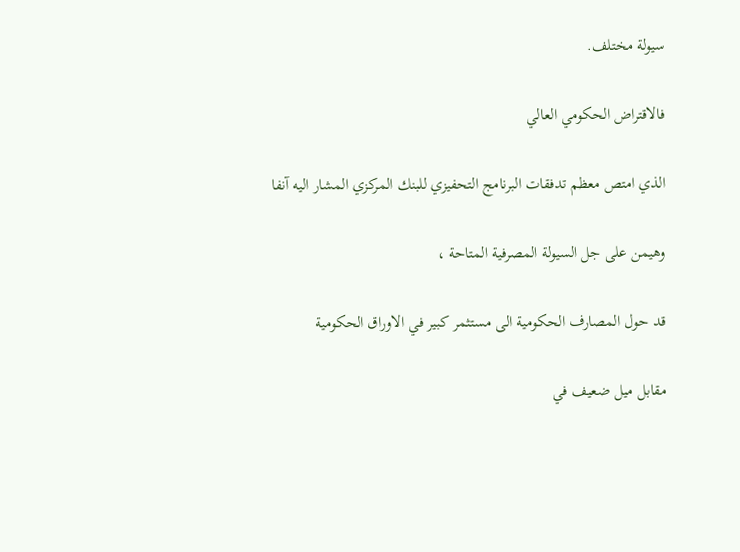سيولة مختلف.

فالاقتراض الحكومي العالي

الذي امتص معظم تدفقات البرنامج التحفيزي للبنك المركزي المشار اليه آنفا

وهيمن على جل السيولة المصرفية المتاحة ،

قد حول المصارف الحكومية الى مستثمر كبير في الاوراق الحكومية

مقابل ميل ضعيف في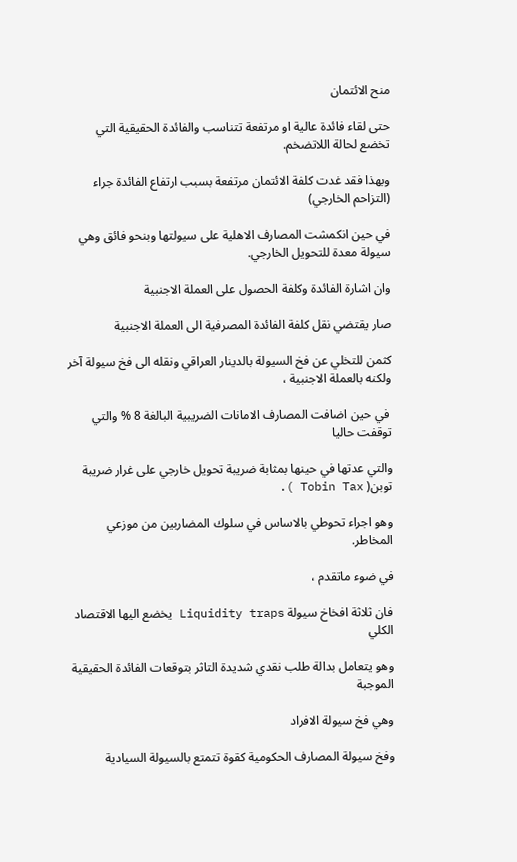منح الائتمان

حتى لقاء فائدة عالية او مرتفعة تتناسب والفائدة الحقيقية التي تخضع لحالة اللاتضخم.

وبهذا فقد غدت كلفة الائتمان مرتفعة بسبب ارتفاع الفائدة جراء (التزاحم الخارجي)

في حين انكمشت المصارف الاهلية على سيولتها وبنحو فائق وهي سيولة معدة للتحويل الخارجي.

وان اشارة الفائدة وكلفة الحصول على العملة الاجنبية

صار يقتضي نقل كلفة الفائدة المصرفية الى العملة الاجنبية

كثمن للتخلي عن فخ السيولة بالدينار العراقي ونقله الى فخ سيولة آخر ولكنه بالعملة الاجنبية ،

 في حين اضافت المصارف الامانات الضريبية البالغة 8 % والتي توقفت حاليا

والتي عدتها في حينها بمثابة ضريبة تحويل خارجي على غرار ضريبة توبن( Tobin Tax ).

وهو اجراء تحوطي بالاساس في سلوك المضاربين من موزعي المخاطر.

في ضوء ماتقدم ،

فان ثلاثة افخاخ سيولة Liquidity traps يخضع اليها الاقتصاد الكلي

وهو يتعامل بدالة طلب نقدي شديدة التاثر بتوقعات الفائدة الحقيقية الموجبة

وهي فخ سيولة الافراد

وفخ سيولة المصارف الحكومية كقوة تتمتع بالسيولة السيادية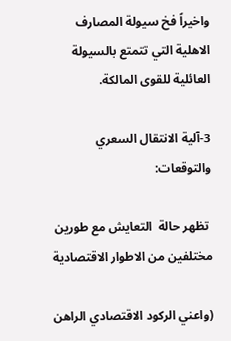واخيراً فخ سيولة المصارف الاهلية التي تتمتع بالسيولة العائلية للقوى المالكة.

3-آلية الانتقال السعري والتوقعات:

 تظهر حالة  التعايش مع طورين مختلفين من الاطوار الاقتصادية

(واعني الركود الاقتصادي الراهن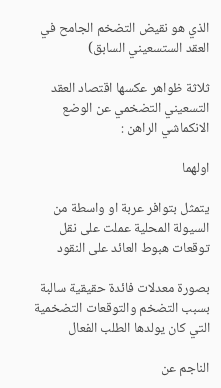الذي هو نقيض التضخم الجامح في العقد الستسعيني السابق)

ثلاثة ظواهر عكسها اقتصاد العقد التسعيني التضخمي عن الوضع الانكماشي الراهن :

اولهما

يتمثل بتوافر عربة او واسطة من  السيولة المحلية عملت على نقل توقعات هبوط العائد على النقود

بصورة معدلات فائدة حقيقية سالبة بسبب التضخم والتوقعات التضخمية التي كان يولدها الطلب الفعال

الناجم عن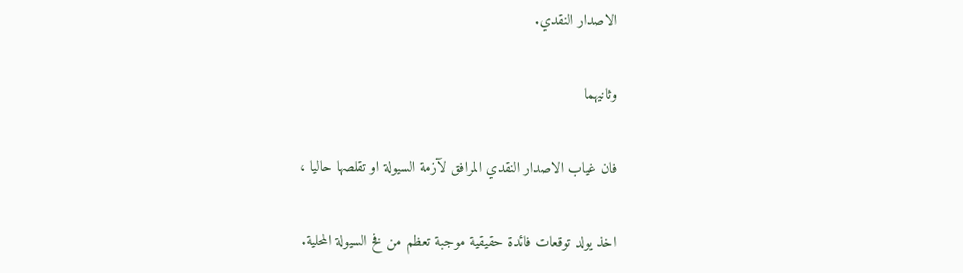الاصدار النقدي.

وثانيهما

فان غياب الاصدار النقدي المرافق لآزمة السيولة او تقلصها حاليا ،

اخذ يولد توقعات فائدة حقيقية موجبة تعظم من فخ السيولة المحلية.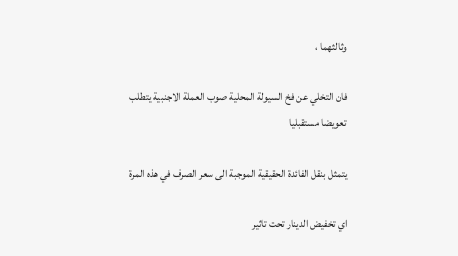وثالثهما ،

فان التخلي عن فخ السيولة المحلية صوب العملة الاجنبية يتطلب تعويضا مستقبليا

يتمثل بنقل الفائدة الحقيقية الموجبة الى سعر الصرف في هذه المرة

اي تخفيض الدينار تحت تاثير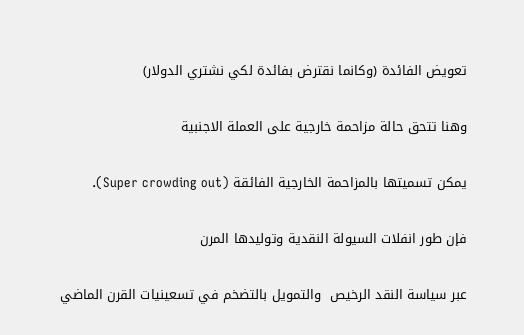تعويض الفائدة (وكانما نقترض بفائدة لكي نشتري الدولار)

وهنا تتحق حالة مزاحمة خارجية على العملة الاجنبية

يمكن تسميتها بالمزاحمة الخارجية الفائقة (Super crowding out).

فإن طور انفلات السيولة النقدية وتوليدها المرن

عبر سياسة النقد الرخيص  والتمويل بالتضخم في تسعينيات القرن الماضي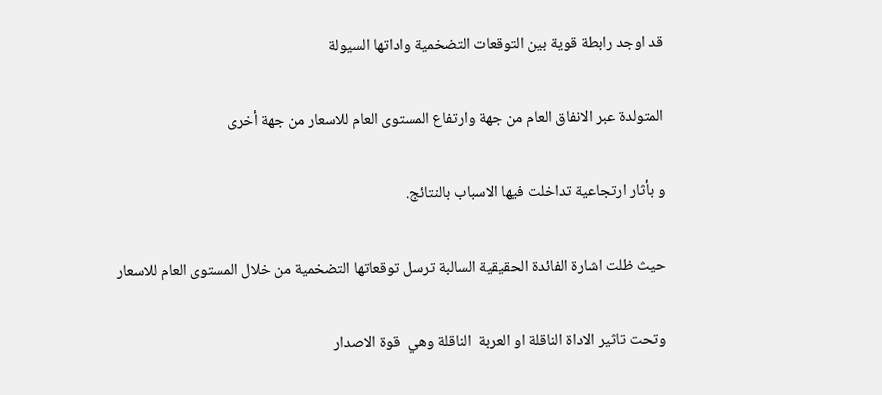قد اوجد رابطة قوية بين التوقعات التضخمية واداتها السيولة

المتولدة عبر الانفاق العام من جهة وارتفاع المستوى العام للاسعار من جهة أخرى

و بأثار ارتجاعية تداخلت فيها الاسباب بالنتائج.

حيث ظلت اشارة الفائدة الحقيقية السالبة ترسل توقعاتها التضخمية من خلال المستوى العام للاسعار

وتحت تاثير الاداة الناقلة او العربة  الناقلة وهي  قوة الاصدار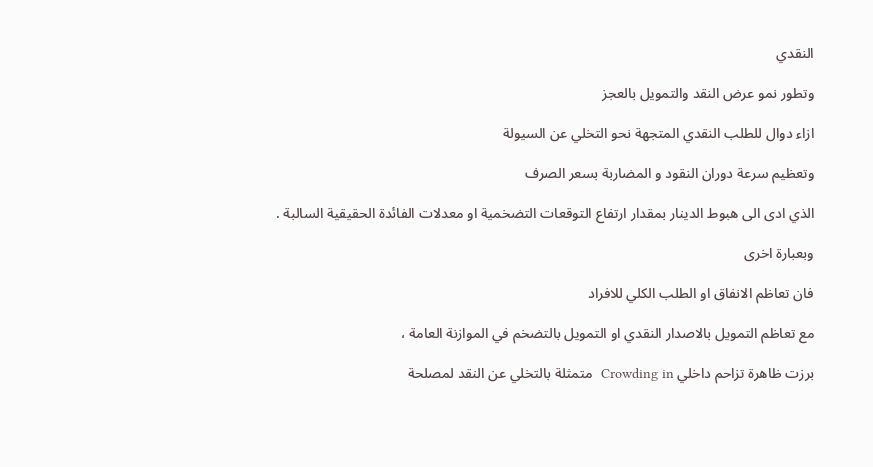النقدي

وتطور نمو عرض النقد والتمويل بالعجز

ازاء دوال للطلب النقدي المتجهة نحو التخلي عن السيولة

وتعظيم سرعة دوران النقود و المضاربة بسعر الصرف

الذي ادى الى هبوط الدينار بمقدار ارتفاع التوقعات التضخمية او معدلات الفائدة الحقيقية السالبة .

وبعبارة اخرى

فان تعاظم الانفاق او الطلب الكلي للافراد

مع تعاظم التمويل بالاصدار النقدي او التمويل بالتضخم في الموازنة العامة ،

برزت ظاهرة تزاحم داخلي Crowding in  متمثلة بالتخلي عن النقد لمصلحة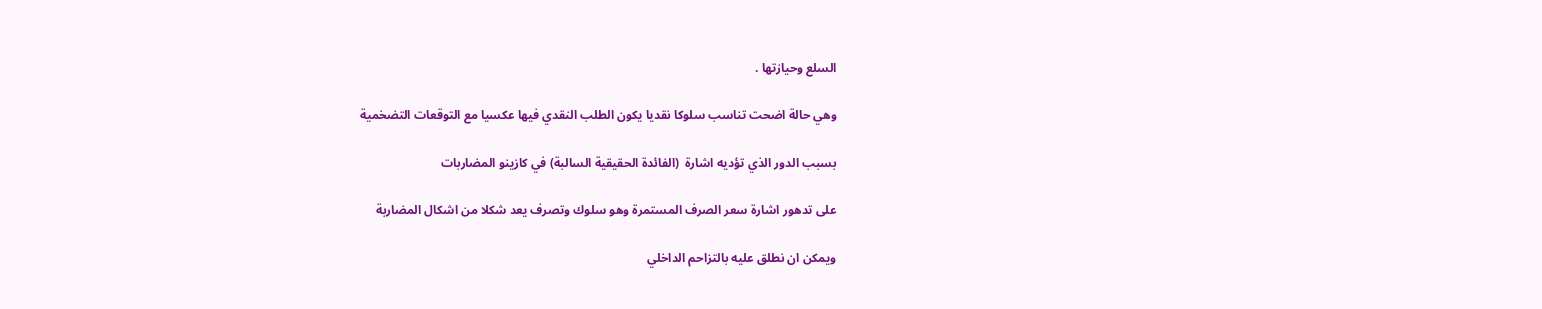السلع وحيازتها .

وهي حالة اضحت تناسب سلوكا نقديا يكون الطلب النقدي فيها عكسيا مع التوقعات التضخمية

بسبب الدور الذي تؤديه اشارة  (الفائدة الحقيقية السالبة) في كازينو المضاربات

على تدهور اشارة سعر الصرف المستمرة وهو سلوك وتصرف يعد شكلا من اشكال المضاربة

ويمكن ان نطلق عليه بالتزاحم الداخلي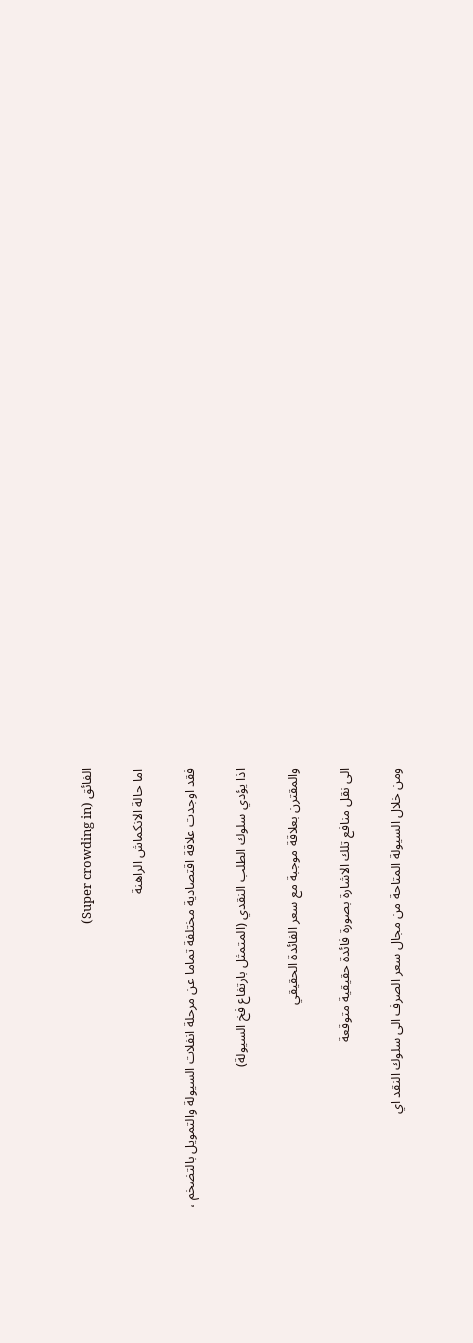الفائق (Super crowding in)

اما حالة الانكماش الراهنة

فقد اوجدت علاقة اقتصادية مختلفة تماما عن مرحلة انفلات السيولة والتمويل بالتضخم ،

اذا يؤدي سلوك الطلب النقدي (المتمثل بارتفاع فخ السيولة)

والمقترن بعلاقة موجبة مع سعر الفائدة الحقيقي

الى نقل منافع تلك الاشارة بصورة فائدة حقيقية متوقعة

ومن خلال السيولة المتاحة من مجال سعر الصرف الى سلوك النقد اي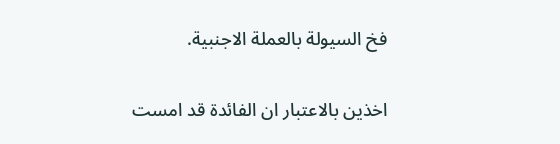فخ السيولة بالعملة الاجنبية.

اخذين بالاعتبار ان الفائدة قد امست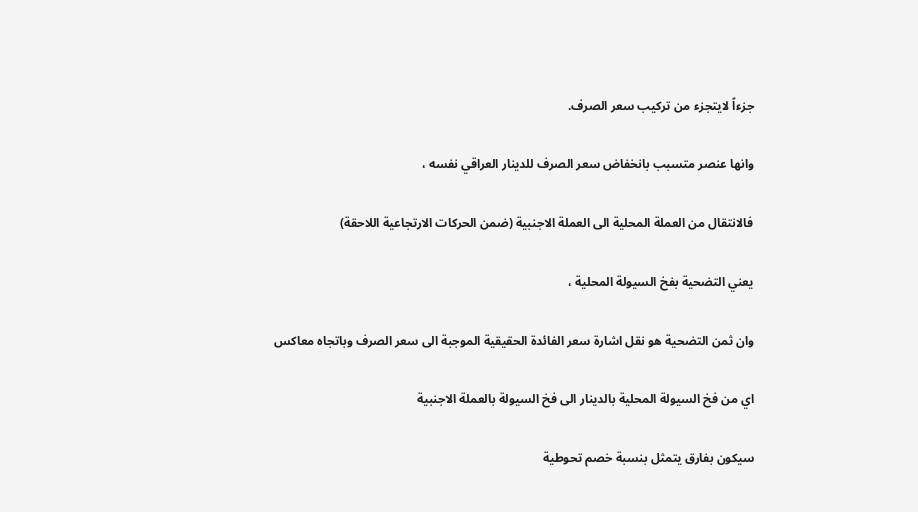جزءاً لايتجزء من تركيب سعر الصرف.

وانها عنصر متسبب بانخفاض سعر الصرف للدينار العراقي نفسه ،

فالانتقال من العملة المحلية الى العملة الاجنبية (ضمن الحركات الارتجاعية اللاحقة)

يعني التضحية بفخ السيولة المحلية ،

وان ثمن التضحية هو نقل اشارة سعر الفائدة الحقيقية الموجبة الى سعر الصرف وباتجاه معاكس

اي من فخ السيولة المحلية بالدينار الى فخ السيولة بالعملة الاجنبية

سيكون بفارق يتمثل بنسبة خصم تحوطية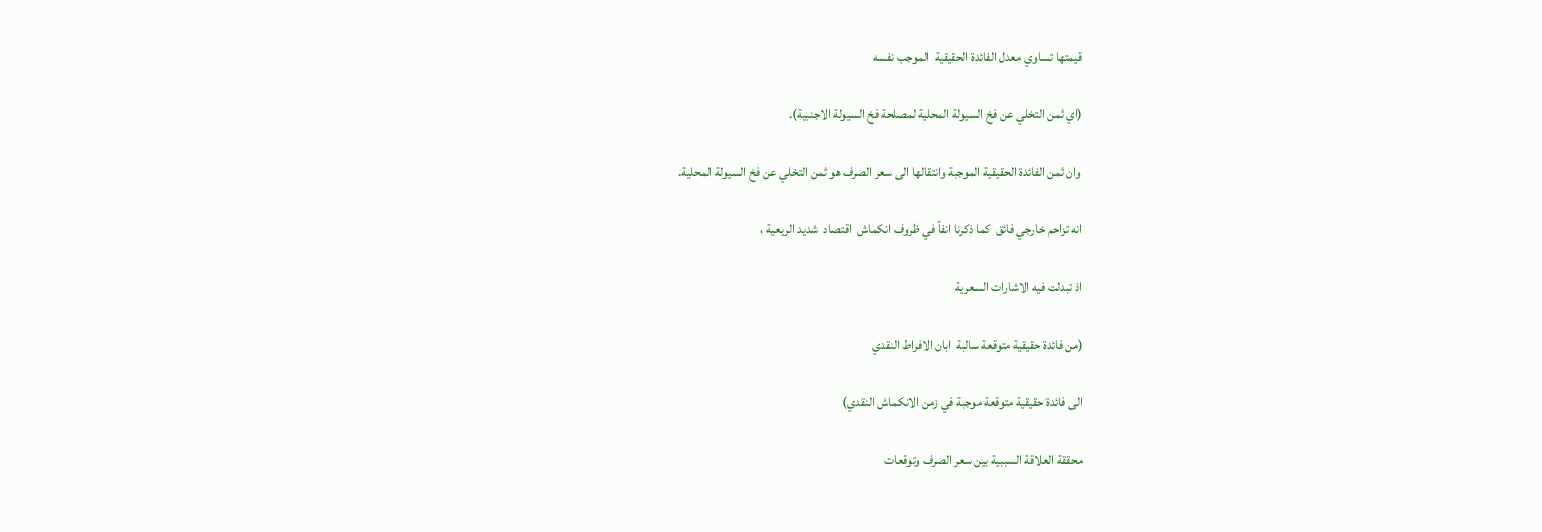قيمتها تساوي معدل الفائدة الحقيقية  الموجب نفسه

(اي ثمن التخلي عن فخ السيولة المحلية لمصلحة فخ السيولة الاجنبية).

 وان ثمن الفائدة الحقيقية الموجبة وانتقالها الى سعر الصرف هو ثمن التخلي عن فخ السيولة المحلية.

انه تزاحم خارجي فائق  كما ذكرنا انفاً في ظروف انكماش  اقتصاد  شديد الريعية ،

اذ تبدلت فيه الاشارات السعرية

(من فائدة حقيقية متوقعة سالبة  ابان الافراط النقدي

الى فائدة حقيقية متوقعة موجبة في زمن الانكماش النقدي)

محققة العلاقة السببية بين سعر الصرف وتوقعات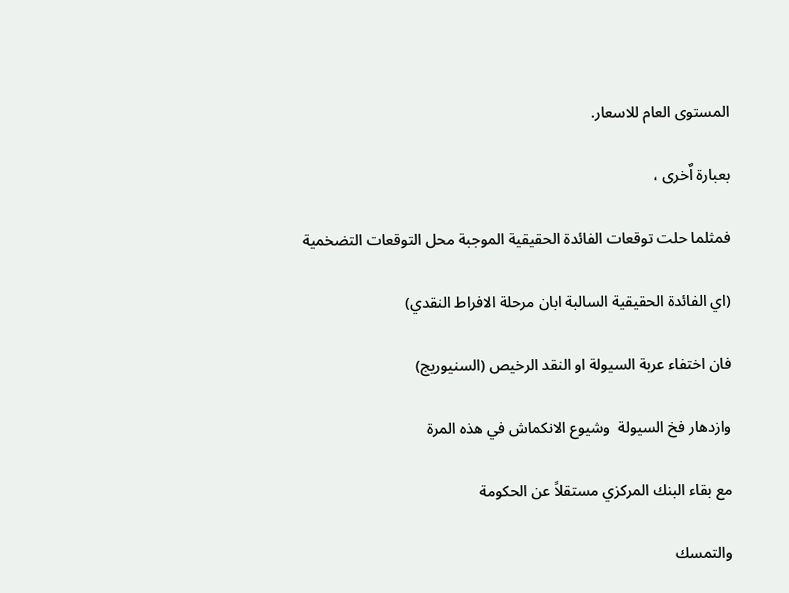المستوى العام للاسعار.

بعبارة اٌخرى ،

فمثلما حلت توقعات الفائدة الحقيقية الموجبة محل التوقعات التضخمية

(اي الفائدة الحقيقية السالبة ابان مرحلة الافراط النقدي)

فان اختفاء عربة السيولة او النقد الرخيص (السنيوريج)

وازدهار فخ السيولة  وشيوع الانكماش في هذه المرة

مع بقاء البنك المركزي مستقلاً عن الحكومة

والتمسك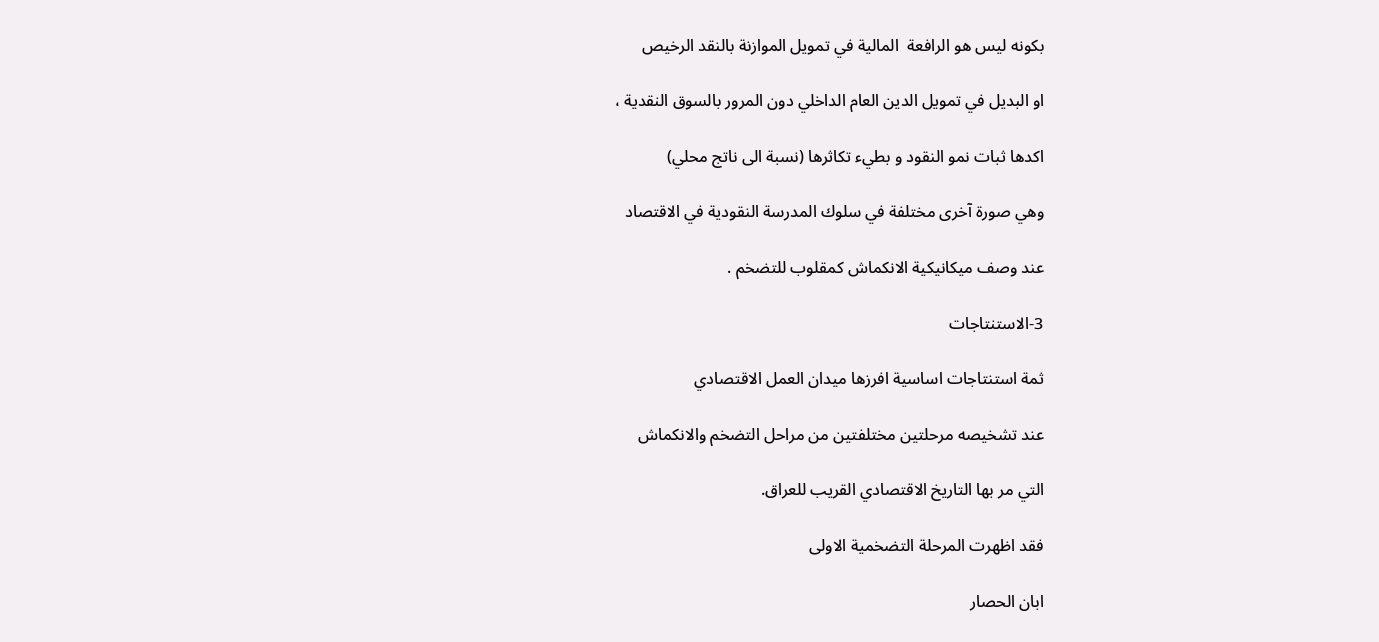بكونه ليس هو الرافعة  المالية في تمويل الموازنة بالنقد الرخيص

او البديل في تمويل الدين العام الداخلي دون المرور بالسوق النقدية ،

اكدها ثبات نمو النقود و بطيء تكاثرها (نسبة الى ناتج محلي)

وهي صورة آخرى مختلفة في سلوك المدرسة النقودية في الاقتصاد

عند وصف ميكانيكية الانكماش كمقلوب للتضخم .

3-الاستنتاجات

ثمة استنتاجات اساسية افرزها ميدان العمل الاقتصادي

عند تشخيصه مرحلتين مختلفتين من مراحل التضخم والانكماش

التي مر بها التاريخ الاقتصادي القريب للعراق.

فقد اظهرت المرحلة التضخمية الاولى

ابان الحصار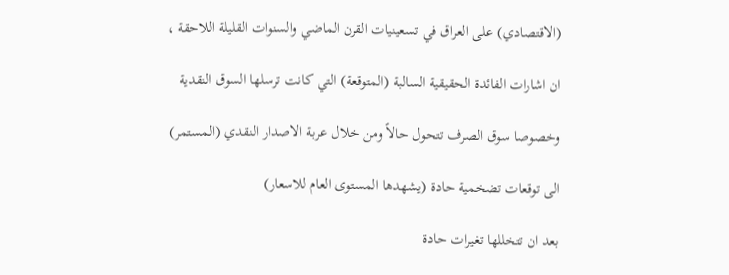(الاقتصادي) على العراق في تسعينيات القرن الماضي والسنوات القليلة اللاحقة ،

ان اشارات الفائدة الحقيقية السالبة (المتوقعة) التي كانت ترسلها السوق النقدية

وخصوصا سوق الصرف تتحول حالاً ومن خلال عربة الاصدار النقدي (المستمر)

الى توقعات تضخمية حادة (يشهدها المستوى العام للاسعار)

بعد ان تتخللها تغيرات حادة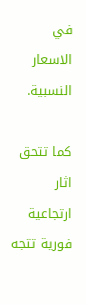في الاسعار النسبية.

كما تتحق اثار ارتجاعية فورية تتجه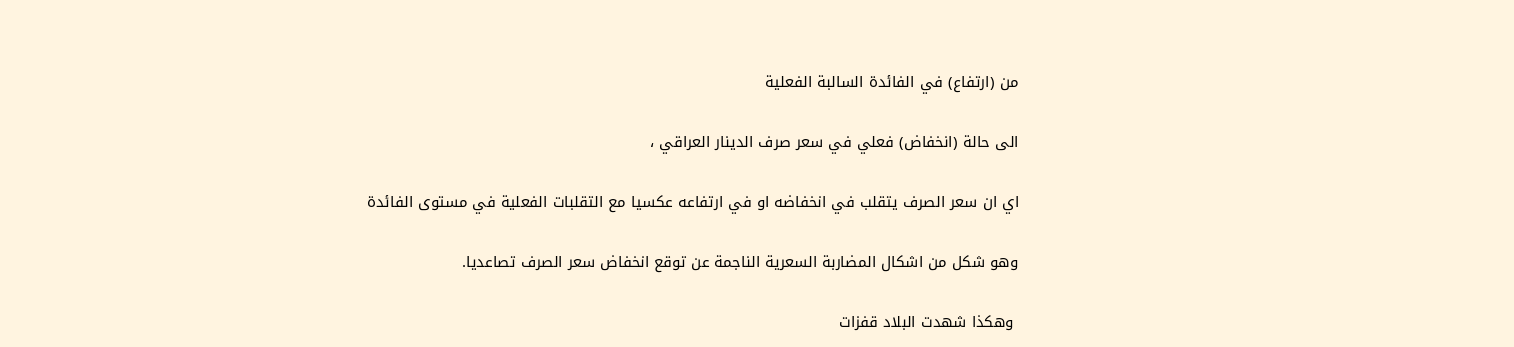من (ارتفاع) في الفائدة السالبة الفعلية

الى حالة (انخفاض) فعلي في سعر صرف الدينار العراقي ،

اي ان سعر الصرف يتقلب في انخفاضه او في ارتفاعه عكسيا مع التقلبات الفعلية في مستوى الفائدة

وهو شكل من اشكال المضاربة السعرية الناجمة عن توقع انخفاض سعر الصرف تصاعديا.

 وهكذا شهدت البلاد قفزات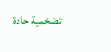تضخمية حادة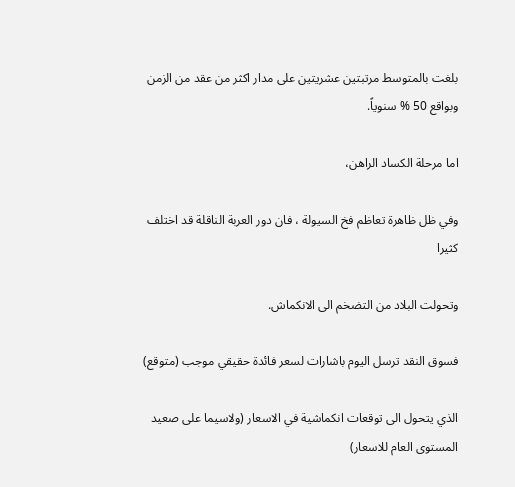بلغت بالمتوسط مرتبتين عشريتين على مدار اكثر من عقد من الزمن وبواقع 50 % سنوياً.

اما مرحلة الكساد الراهن،

وفي ظل ظاهرة تعاظم فخ السيولة ، فان دور العربة الناقلة قد اختلف كثيرا

وتحولت البلاد من التضخم الى الانكماش.

فسوق النقد ترسل اليوم باشارات لسعر فائدة حقيقي موجب (متوقع)

الذي يتحول الى توقعات انكماشية في الاسعار (ولاسيما على صعيد المستوى العام للاسعار)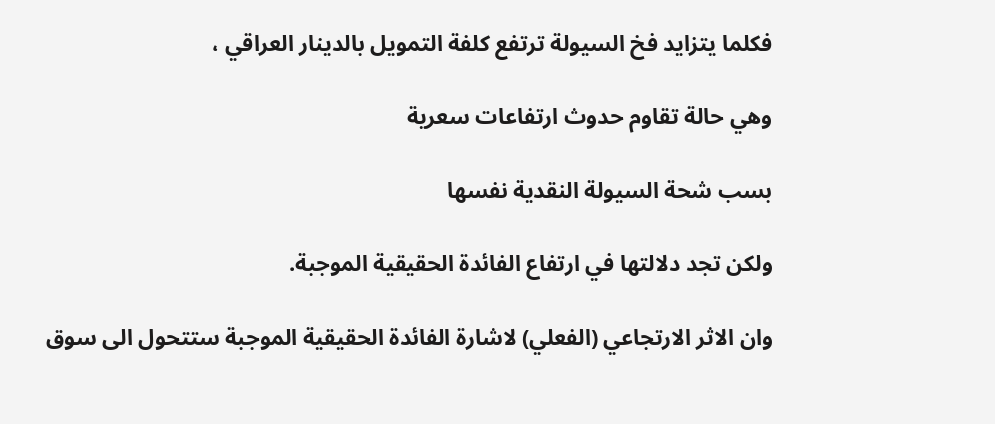فكلما يتزايد فخ السيولة ترتفع كلفة التمويل بالدينار العراقي ،

وهي حالة تقاوم حدوث ارتفاعات سعرية

بسب شحة السيولة النقدية نفسها

ولكن تجد دلالتها في ارتفاع الفائدة الحقيقية الموجبة.

وان الاثر الارتجاعي (الفعلي) لاشارة الفائدة الحقيقية الموجبة ستتحول الى سوق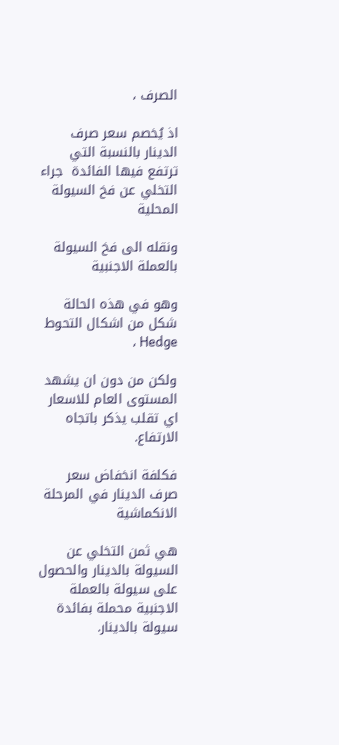الصرف ،

اذ يُخصم سعر صرف الدينار بالنسبة التي ترتفع فيها الفائدة  جراء التخلي عن فخ السيولة المحلية

ونقله الى فخ السيولة بالعملة الاجنبية

وهو في هذه الحالة شكل من اشكال التحوط Hedge ،

ولكن من دون ان يشهد المستوى العام للاسعار اي تقلب يذكر باتجاه الارتفاع.

فكلفة انخفاض سعر صرف الدينار في المرحلة الانكماشية

هي ثمن التخلي عن السيولة بالدينار والحصول على سيولة بالعملة الاجنبية محملة بفائدة سيولة بالدينار.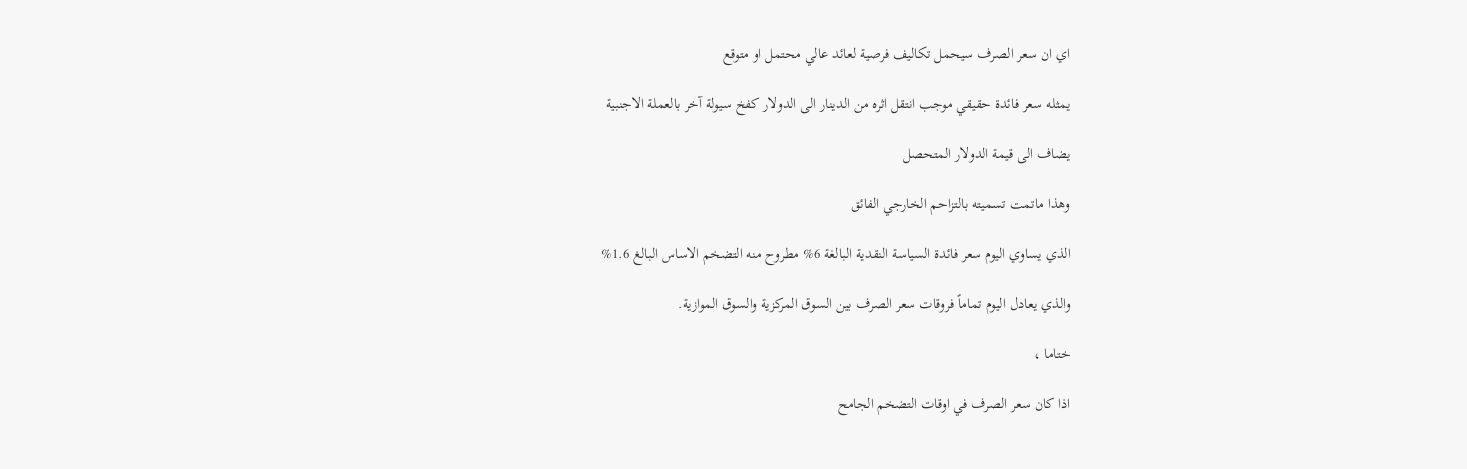اي ان سعر الصرف سيحمل تكاليف فرصية لعائد عالي محتمل او متوقع

يمثله سعر فائدة حقيقي موجب انتقل اثره من الدينار الى الدولار كفخ سيولة آخر بالعملة الاجنبية

يضاف الى قيمة الدولار المتحصل

وهذا ماتمت تسميته بالتزاحم الخارجي الفائق

الذي يساوي اليوم سعر فائدة السياسة النقدية البالغة 6% مطروح منه التضخم الاساس البالغ 1.6%

والذي يعادل اليوم تماماً فروقات سعر الصرف بين السوق المركزية والسوق الموازية.

ختاما ،

اذا كان سعر الصرف في اوقات التضخم الجامح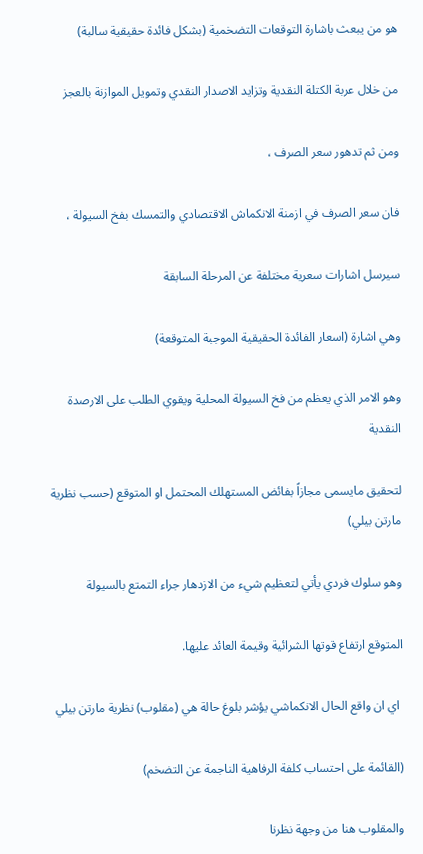هو من يبعث باشارة التوقعات التضخمية (بشكل فائدة حقيقية سالبة)

من خلال عربة الكتلة النقدية وتزايد الاصدار النقدي وتمويل الموازنة بالعجز

ومن ثم تدهور سعر الصرف ،

فان سعر الصرف في ازمنة الانكماش الاقتصادي والتمسك بفخ السيولة ،

سيرسل اشارات سعرية مختلفة عن المرحلة السابقة

وهي اشارة (اسعار الفائدة الحقيقية الموجبة المتوقعة)

وهو الامر الذي يعظم من فخ السيولة المحلية ويقوي الطلب على الارصدة النقدية

لتحقيق مايسمى مجازاً بفائض المستهلك المحتمل او المتوقع (حسب نظرية مارتن بيلي)

وهو سلوك فردي يأتي لتعظيم شيء من الازدهار جراء التمتع بالسيولة

المتوقع ارتفاع قوتها الشرائية وقيمة العائد عليها.

 اي ان واقع الحال الانكماشي يؤشر بلوغ حالة هي (مقلوب) نظرية مارتن بيلي

(القائمة على احتساب كلفة الرفاهية الناجمة عن التضخم)

والمقلوب هنا من وجهة نظرنا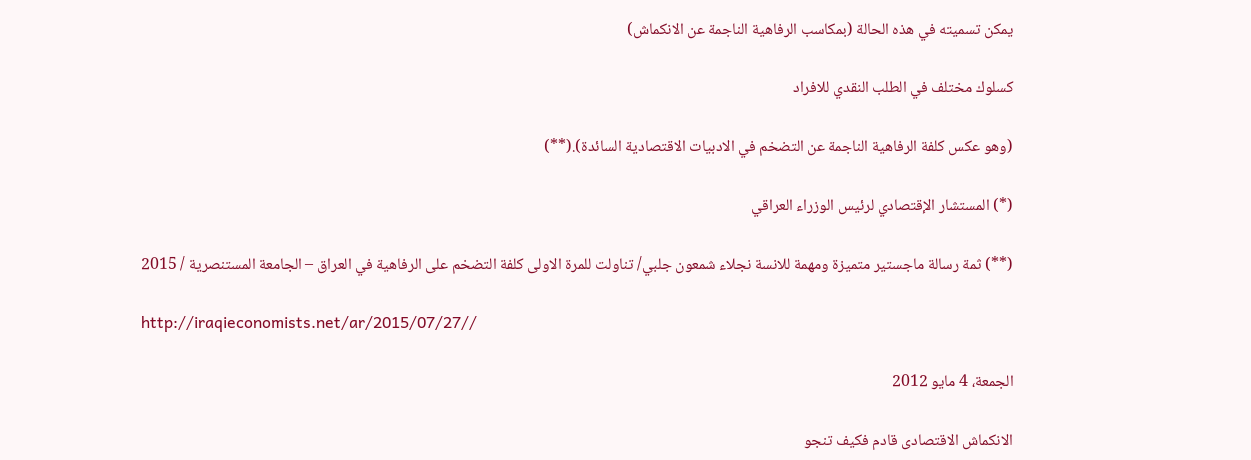يمكن تسميته في هذه الحالة (بمكاسب الرفاهية الناجمة عن الانكماش)

كسلوك مختلف في الطلب النقدي للافراد

(وهو عكس كلفة الرفاهية الناجمة عن التضخم في الادبيات الاقتصادية السائدة).(**)

(*) المستشار الإقتصادي لرئيس الوزراء العراقي

(**) ثمة رسالة ماجستير متميزة ومهمة للانسة نجلاء شمعون جلبي/ تناولت للمرة الاولى كلفة التضخم على الرفاهية في العراق – الجامعة المستنصرية / 2015

http://iraqieconomists.net/ar/2015/07/27//

الجمعة، 4 مايو 2012

الانكماش الاقتصادى قادم فكيف تنجو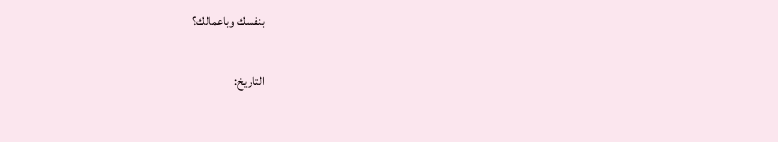بنفسك وباعمالك؟

التاريخ: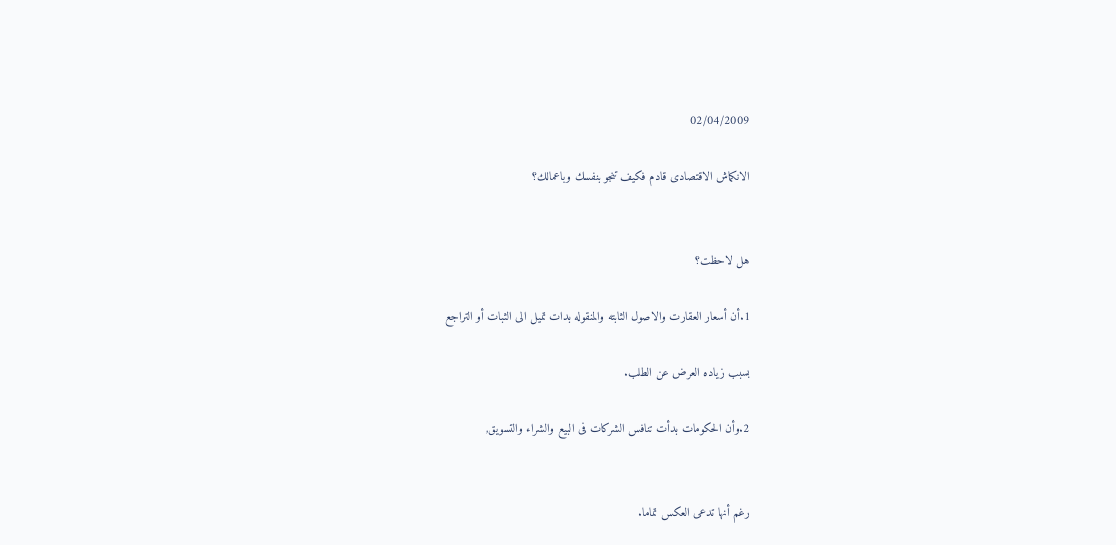02/04/2009

الانكماش الاقتصادى قادم فكيف تنجو بنفسك وباعمالك؟


هل لاحظت؟

1.أن أسعار العقارت والاصول الثابته والمنقوله بدات تميل الى الثبات أو التراجع

بسبب زياده العرض عن الطلب.

2.وأن الحكومات بدأت تنافس الشركات فى البيع والشراء والتسويق,


رغم أنها تدعى العكس تماما.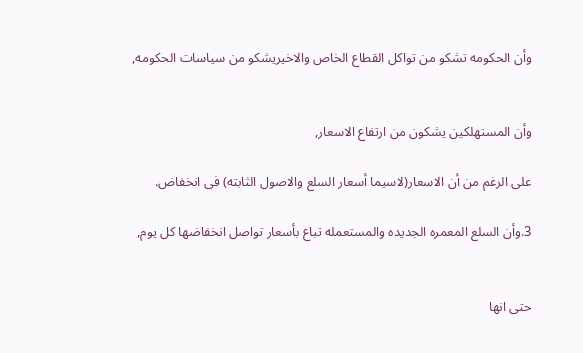وأن الحكومه تشكو من تواكل القطاع الخاص والاخيريشكو من سياسات الحكومه,


وأن المستهلكين يشكون من ارتفاع الاسعار,

على الرغم من أن الاسعار(لاسيما أسعار السلع والاصول الثابته) فى انخفاض.

3.وأن السلع المعمره الجديده والمستعمله تباع بأسعار تواصل انخفاضها كل يوم,


حتى انها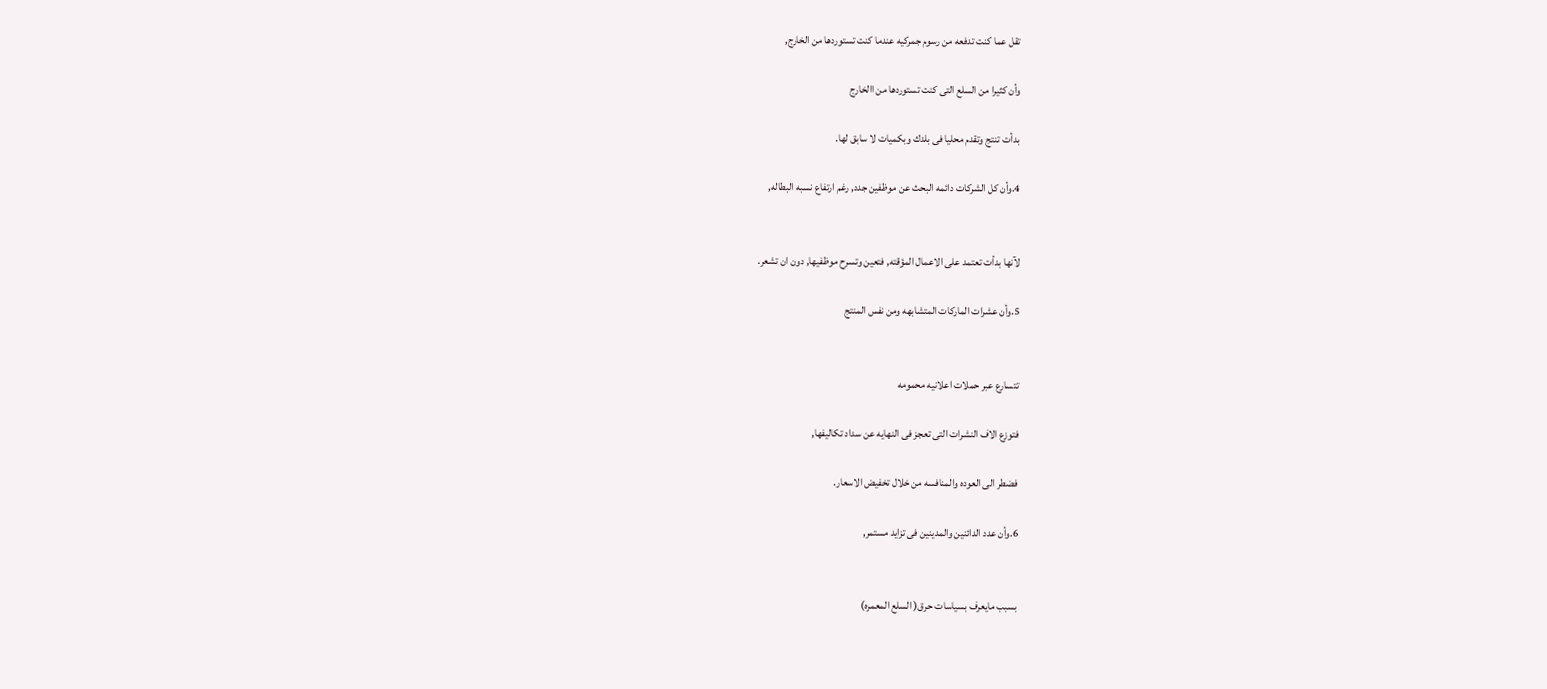تقل عما كنت تدفعه من رسوم جمركيه عندما كنت تستوردها من الخارج,

وأن كثيرا من السلع التى كنت تستوردها من االخارج

بدأت تنتج وتقدم محليا فى بلدك وبكميات لا سابق لها.

4.وأن كل الشركات دائمه البحث عن موظفين جدد, رغم ارتفاع نسبه البطاله,


لآنها بدأت تعتمد على الاعمال المؤقته, فتعين وتسرح موظفيها, دون ان تشعر.

5.وأن عشرات الماركات المتشابهه ومن نفس المنتج


تتسارع عبر حملات اعلانيه محمومه

فتوزع الاف النشرات التى تعجز فى النهايه عن سداد تكاليفها,

فضطر الى العوده والمنافسه من خلال تخفيض الاسعار.

6.وأن عدد الدائنين والمدينين فى تزايد مستمر,


بسبب مايعرف بسياسات حرق( السلع المعمره)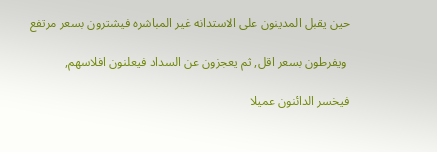حين يقبل المدينون على الاستدانه غير المباشره فيشترون بسعر مرتفع

 ويفرطون بسعر اقل, ثم يعجزون عن السداد فيعلنون افلاسهم,

فيخسر الدائنون عميلا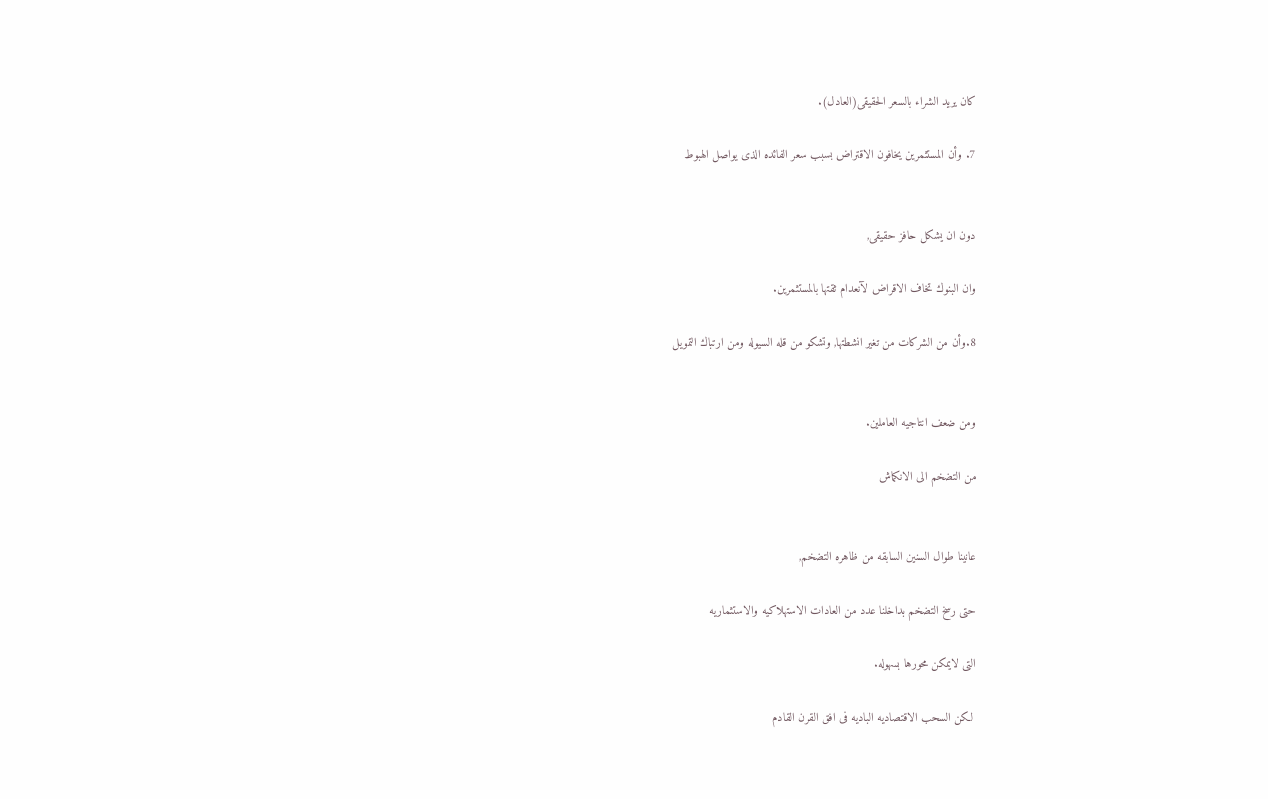كان يريد الشراء بالسعر الحقيقى(العادل).

7. وأن المستثمرين يخافون الاقتراض بسبب سعر الفائده الذى يواصل الهبوط


دون ان يشكل حافز حقيقى,

وان البنوك تخاف الاقراض لآنعدام ثقتها بالمستثمرين.

8.وأن من الشركات من تغير انشطتها, وتشكو من قله السيوله ومن ارتباك التمويل


ومن ضعف انتاجيه العاملين.

من التضخم الى الانكماش


عانينا طوال السنين السابقه من ظاهره التضخم,

حتى رسخ التضخم بداخلنا عدد من العادات الاستهلاكيه والاستثماريه

التى لايمكن محورها بسهوله.

 لكن السحب الاقتصاديه الباديه فى افق القرن القادم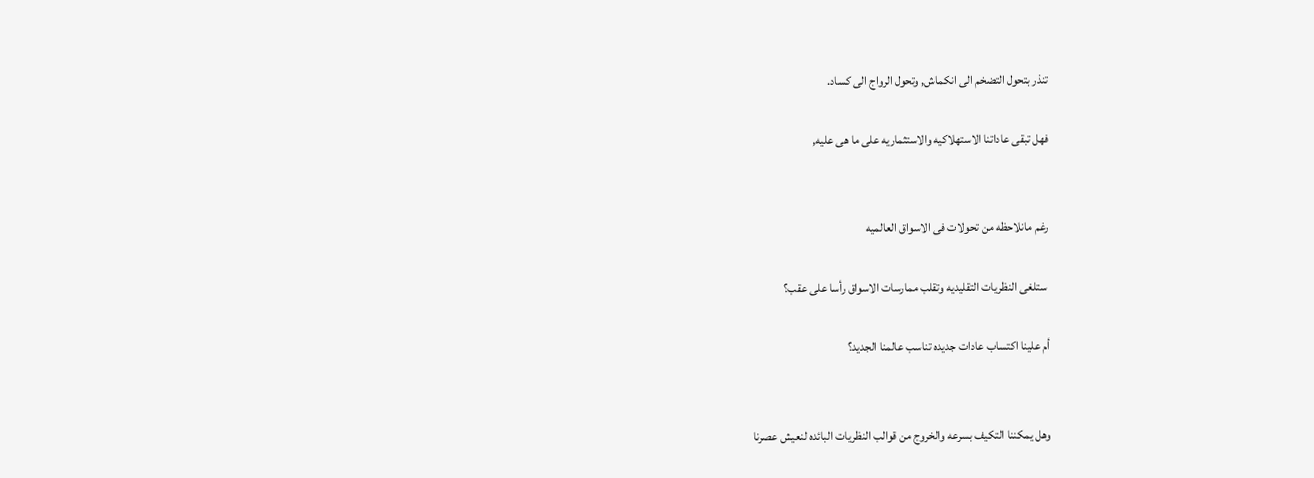تنذر بتحول التضخم الى انكماش, وتحول الرواج الى كساد.

فهل تبقى عاداتنا الاستهلاكيه والاستثماريه على ما هى عليه,


رغم مانلاحظه من تحولات فى الاسواق العالميه

 ستلغى النظريات التقليديه وتقلب ممارسات الاسواق رأسا على عقب؟

أم علينا اكتساب عادات جديده تناسب عالمنا الجديد؟


وهل يمكننا التكيف بسرعه والخروج من قوالب النظريات البائده لنعيش عصرنا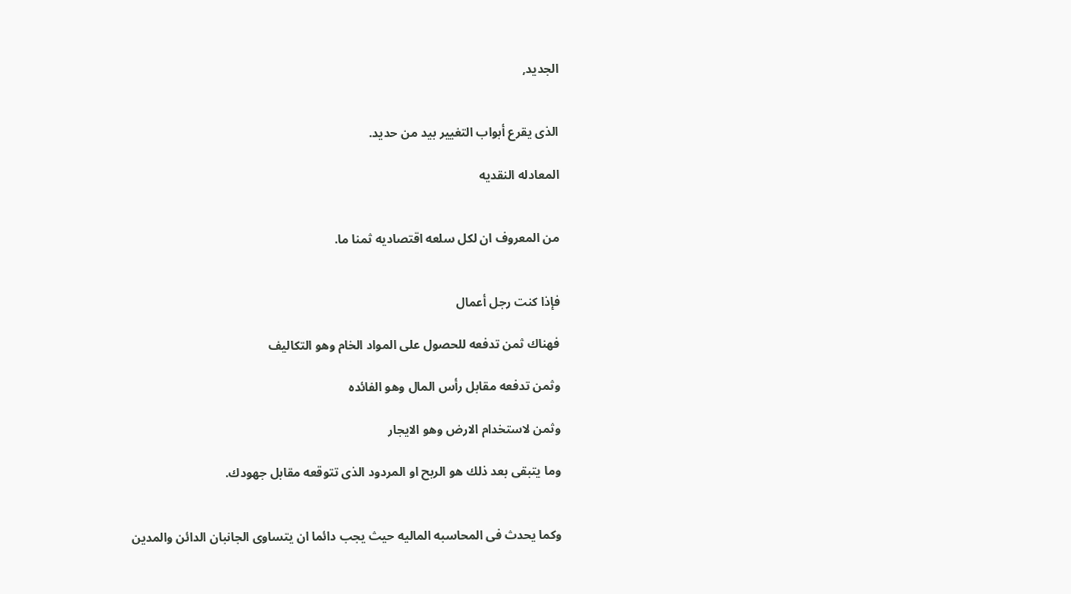الجديد,


الذى يقرع أبواب التغيير بيد من حديد.

المعادله النقديه


من المعروف ان لكل سلعه اقتصاديه ثمنا ما.


فإذا كنت رجل أعمال

فهناك ثمن تدفعه للحصول على المواد الخام وهو التكاليف

وثمن تدفعه مقابل رأس المال وهو الفائده

وثمن لاستخدام الارض وهو الايجار

وما يتبقى بعد ذلك هو الربح او المردود الذى تتوقعه مقابل جهودك.


وكما يحدث فى المحاسبه الماليه حيث يجب دائما ان يتساوى الجانبان الدائن والمدين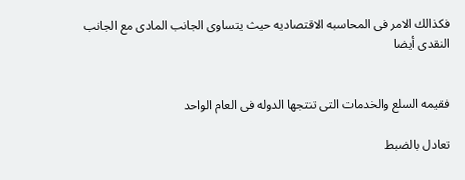فكذالك الامر فى المحاسبه الاقتصاديه حيث يتساوى الجانب المادى مع الجانب النقدى أيضا


فقيمه السلع والخدمات التى تنتجها الدوله فى العام الواحد

تعادل بالضبط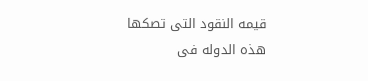قيمه النقود التى تصكها هذه الدوله فى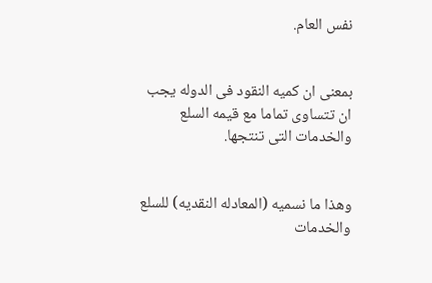نفس العام.


بمعنى ان كميه النقود فى الدوله يجب ان تتساوى تماما مع قيمه السلع والخدمات التى تنتجها.


وهذا ما نسميه (المعادله النقديه) للسلع والخدمات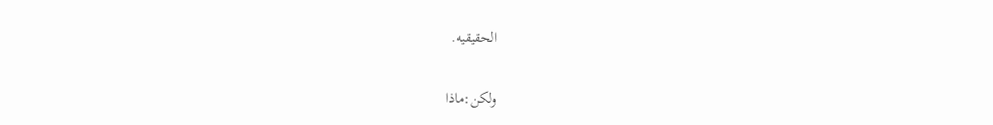الحقيقيه.


ولكن:ماذا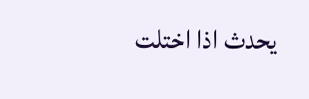يحدث اذا اختلت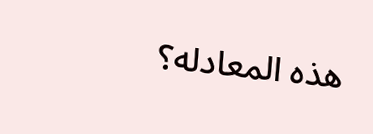هذه المعادله؟